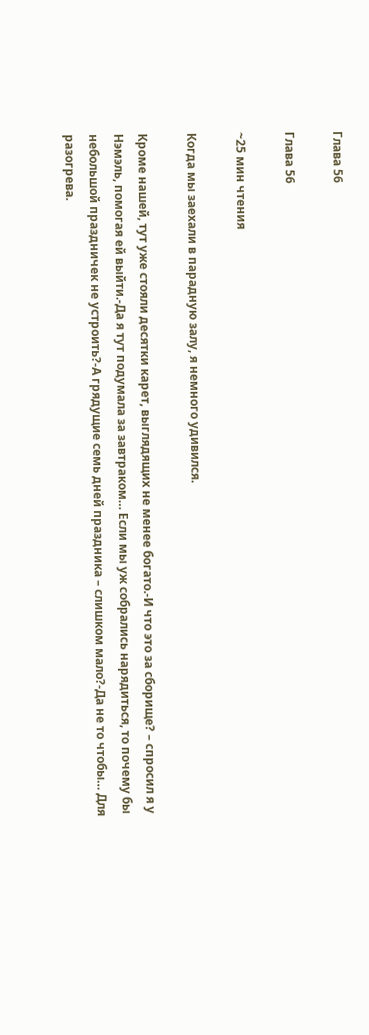Глава 56

Глава 56

~25 мин чтения

Когда мы заехали в парадную залу, я немного удивился.

Кроме нашей, тут уже стояли десятки карет, выглядящих не менее богато.-И что это за сборище? – спросил я у Нэмэль, помогая ей выйти.-Да я тут подумала за завтраком… Если мы уж собрались нарядиться, то почему бы небольшой праздничек не устроить?-А грядущие семь дней праздника – слишком мало?-Да не то чтобы… Для разогрева.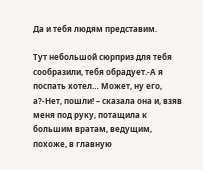Да и тебя людям представим.

Тут небольшой сюрприз для тебя сообразили, тебя обрадует.-А я поспать хотел… Может, ну его, а?-Нет, пошли! – сказала она и, взяв меня под руку, потащила к большим вратам, ведущим, похоже, в главную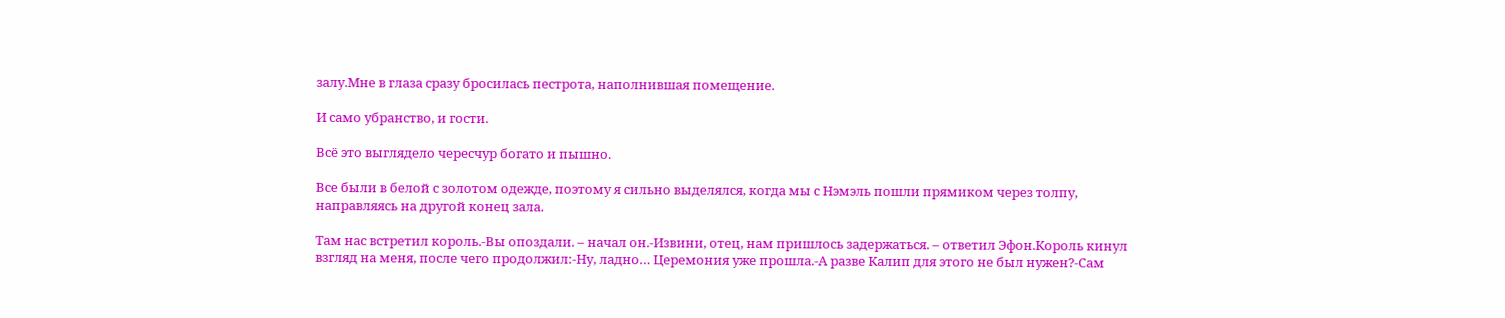залу.Мне в глаза сразу бросилась пестрота, наполнившая помещение.

И само убранство, и гости.

Всё это выглядело чересчур богато и пышно.

Все были в белой с золотом одежде, поэтому я сильно выделялся, когда мы с Нэмэль пошли прямиком через толпу, направляясь на другой конец зала.

Там нас встретил король.-Вы опоздали. – начал он.-Извини, отец, нам пришлось задержаться. – ответил Эфон.Король кинул взгляд на меня, после чего продолжил:-Ну, ладно… Церемония уже прошла.-А разве Калип для этого не был нужен?-Сам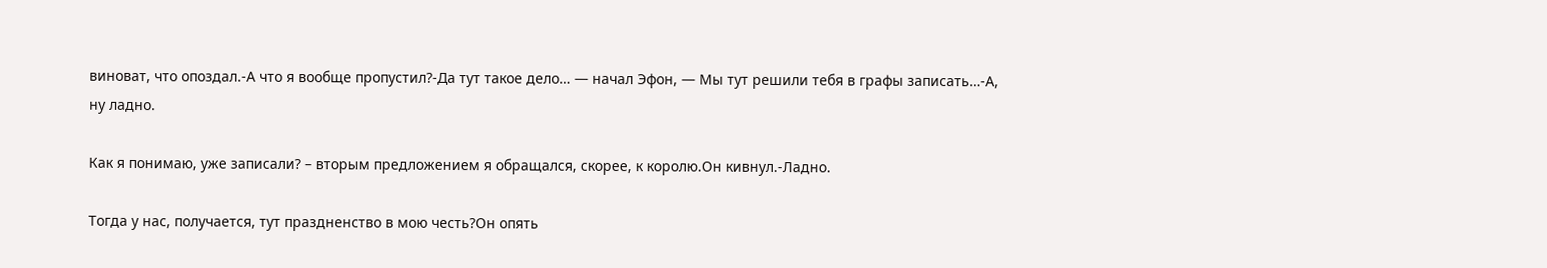виноват, что опоздал.-А что я вообще пропустил?-Да тут такое дело… — начал Эфон, — Мы тут решили тебя в графы записать…-А, ну ладно.

Как я понимаю, уже записали? – вторым предложением я обращался, скорее, к королю.Он кивнул.-Ладно.

Тогда у нас, получается, тут праздненство в мою честь?Он опять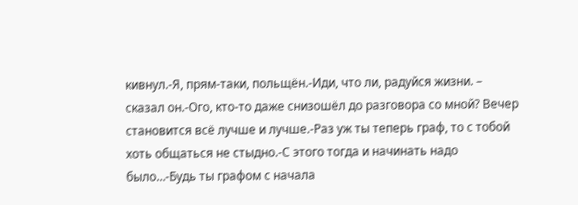кивнул.-Я, прям-таки, польщён.-Иди, что ли, радуйся жизни. – сказал он.-Ого, кто-то даже снизошёл до разговора со мной? Вечер становится всё лучше и лучше.-Раз уж ты теперь граф, то с тобой хоть общаться не стыдно.-С этого тогда и начинать надо было…-Будь ты графом с начала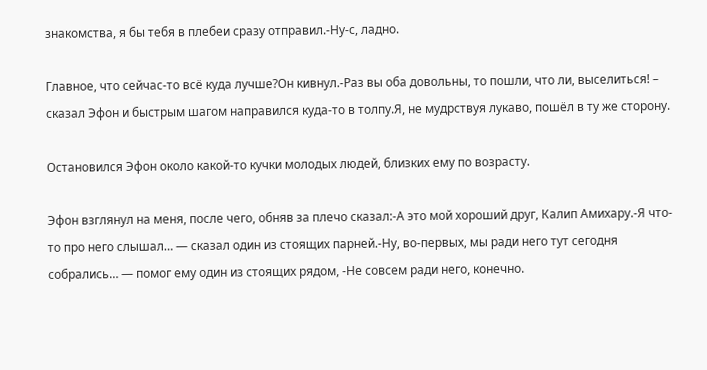знакомства, я бы тебя в плебеи сразу отправил.-Ну-с, ладно.

Главное, что сейчас-то всё куда лучше?Он кивнул.-Раз вы оба довольны, то пошли, что ли, выселиться! – сказал Эфон и быстрым шагом направился куда-то в толпу.Я, не мудрствуя лукаво, пошёл в ту же сторону.

Остановился Эфон около какой-то кучки молодых людей, близких ему по возрасту.

Эфон взглянул на меня, после чего, обняв за плечо сказал:-А это мой хороший друг, Калип Амихару.-Я что-то про него слышал… — сказал один из стоящих парней.-Ну, во-первых, мы ради него тут сегодня собрались… — помог ему один из стоящих рядом, -Не совсем ради него, конечно.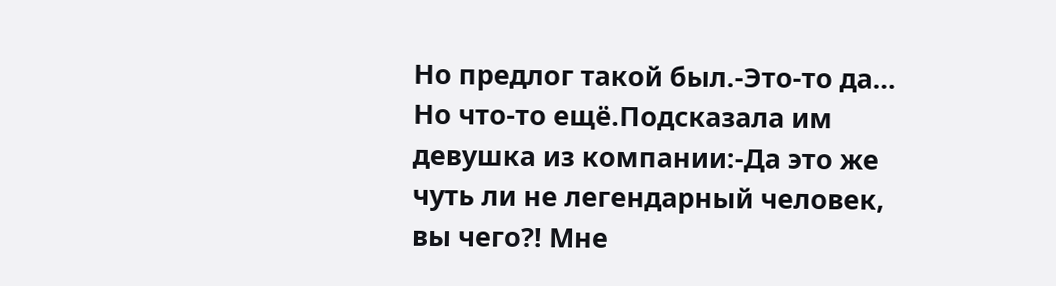Но предлог такой был.-Это-то да… Но что-то ещё.Подсказала им девушка из компании:-Да это же чуть ли не легендарный человек, вы чего?! Мне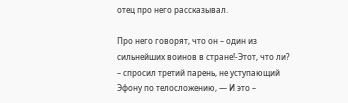отец про него рассказывал.

Про него говорят, что он – один из сильнейших воинов в стране!-Этот, что ли? – спросил третий парень, не уступающий Эфону по телосложению, — И это –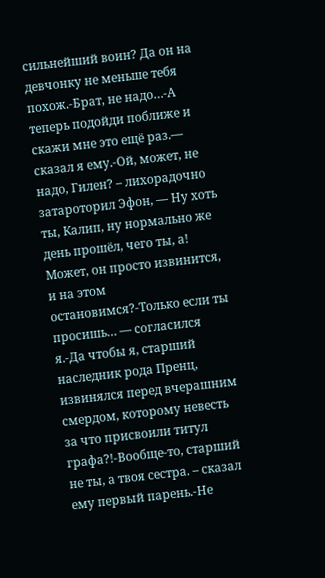сильнейший воин? Да он на девчонку не меньше тебя похож.-Брат, не надо…-А теперь подойди поближе и скажи мне это ещё раз.— сказал я ему.-Ой, может, не надо, Гилен? – лихорадочно затароторил Эфон, — Ну хоть ты, Калип, ну нормально же день прошёл, чего ты, а! Может, он просто извинится, и на этом остановимся?-Только если ты просишь… — согласился я.-Да чтобы я, старший наследник рода Пренц, извинялся перед вчерашним смердом, которому невесть за что присвоили титул графа?!-Вообще-то, старший не ты, а твоя сестра. – сказал ему первый парень.-Не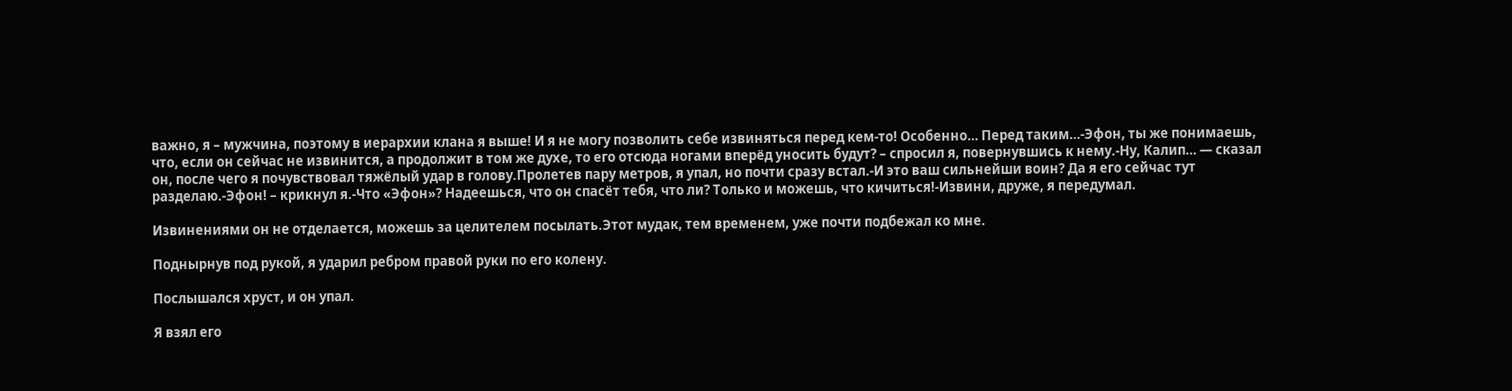важно, я – мужчина, поэтому в иерархии клана я выше! И я не могу позволить себе извиняться перед кем-то! Особенно… Перед таким…-Эфон, ты же понимаешь, что, если он сейчас не извинится, а продолжит в том же духе, то его отсюда ногами вперёд уносить будут? – спросил я, повернувшись к нему.-Ну, Калип… — сказал он, после чего я почувствовал тяжёлый удар в голову.Пролетев пару метров, я упал, но почти сразу встал.-И это ваш сильнейши воин? Да я его сейчас тут разделаю.-Эфон! – крикнул я.-Что «Эфон»? Надеешься, что он спасёт тебя, что ли? Только и можешь, что кичиться!-Извини, друже, я передумал.

Извинениями он не отделается, можешь за целителем посылать.Этот мудак, тем временем, уже почти подбежал ко мне.

Поднырнув под рукой, я ударил ребром правой руки по его колену.

Послышался хруст, и он упал.

Я взял его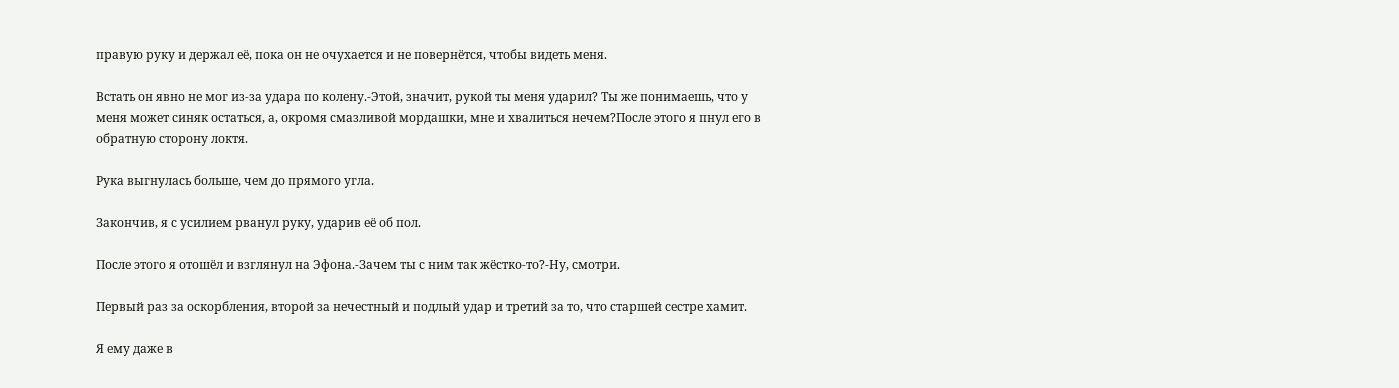правую руку и держал её, пока он не очухается и не повернётся, чтобы видеть меня.

Встать он явно не мог из-за удара по колену.-Этой, значит, рукой ты меня ударил? Ты же понимаешь, что у меня может синяк остаться, а, окромя смазливой мордашки, мне и хвалиться нечем?После этого я пнул его в обратную сторону локтя.

Рука выгнулась больше, чем до прямого угла.

Закончив, я с усилием рванул руку, ударив её об пол.

После этого я отошёл и взглянул на Эфона.-Зачем ты с ним так жёстко-то?-Ну, смотри.

Первый раз за оскорбления, второй за нечестный и подлый удар и третий за то, что старшей сестре хамит.

Я ему даже в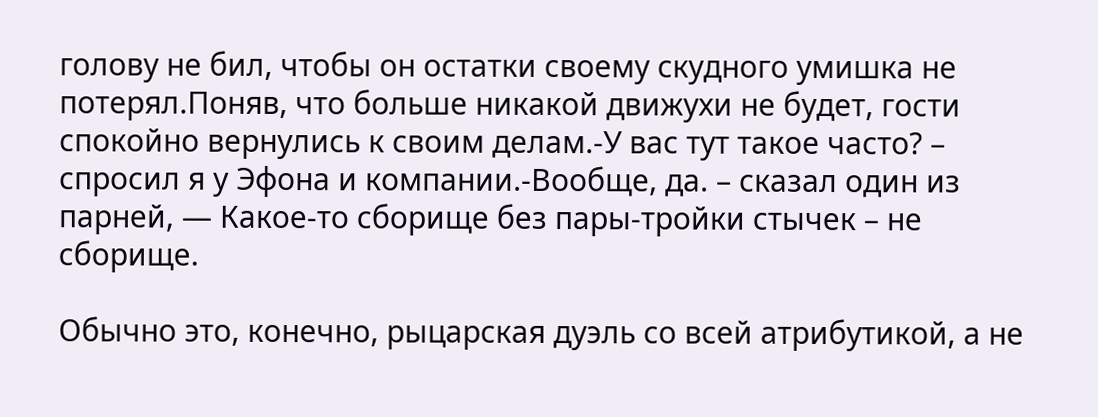голову не бил, чтобы он остатки своему скудного умишка не потерял.Поняв, что больше никакой движухи не будет, гости спокойно вернулись к своим делам.-У вас тут такое часто? – спросил я у Эфона и компании.-Вообще, да. – сказал один из парней, — Какое-то сборище без пары-тройки стычек – не сборище.

Обычно это, конечно, рыцарская дуэль со всей атрибутикой, а не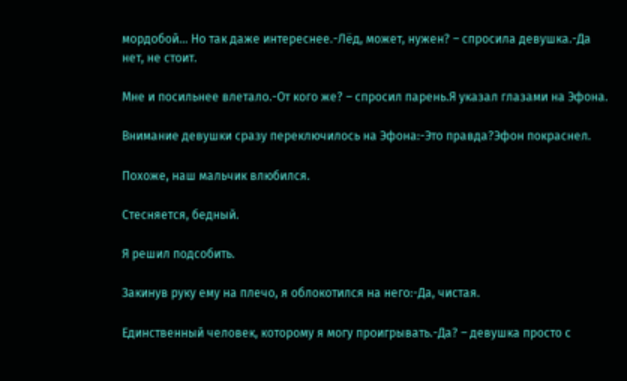мордобой… Но так даже интереснее.-Лёд, может, нужен? – спросила девушка.-Да нет, не стоит.

Мне и посильнее влетало.-От кого же? – спросил парень.Я указал глазами на Эфона.

Внимание девушки сразу переключилось на Эфона:-Это правда?Эфон покраснел.

Похоже, наш мальчик влюбился.

Стесняется, бедный.

Я решил подсобить.

Закинув руку ему на плечо, я облокотился на него:-Да, чистая.

Единственный человек, которому я могу проигрывать.-Да? – девушка просто с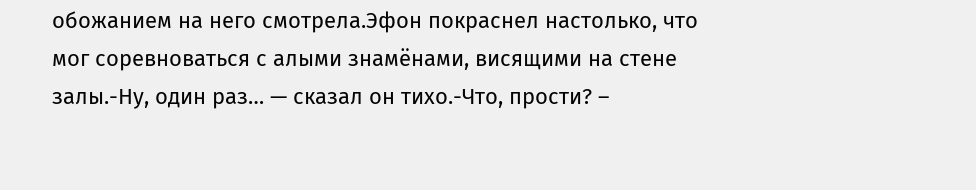обожанием на него смотрела.Эфон покраснел настолько, что мог соревноваться с алыми знамёнами, висящими на стене залы.-Ну, один раз… — сказал он тихо.-Что, прости? –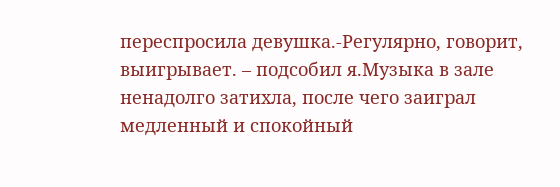переспросила девушка.-Регулярно, говорит, выигрывает. – подсобил я.Музыка в зале ненадолго затихла, после чего заиграл медленный и спокойный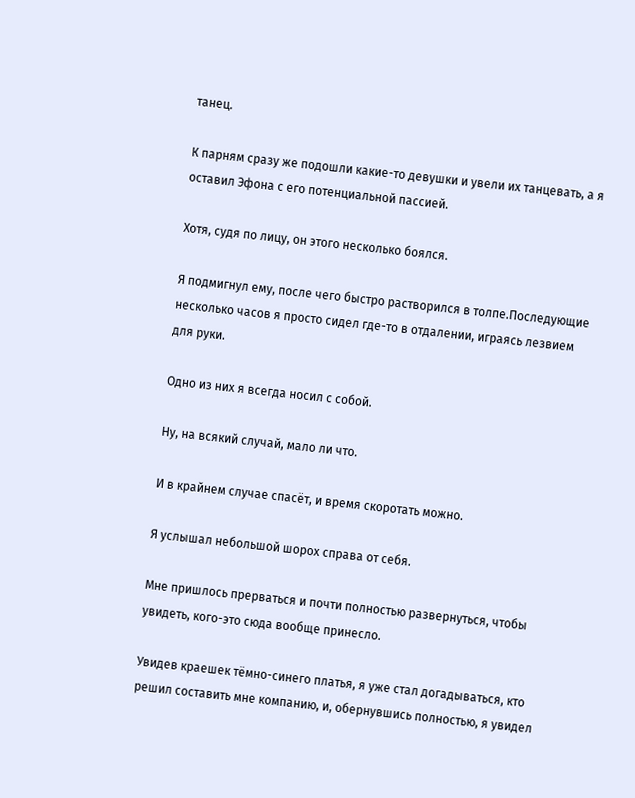танец.

К парням сразу же подошли какие-то девушки и увели их танцевать, а я оставил Эфона с его потенциальной пассией.

Хотя, судя по лицу, он этого несколько боялся.

Я подмигнул ему, после чего быстро растворился в толпе.Последующие несколько часов я просто сидел где-то в отдалении, играясь лезвием для руки.

Одно из них я всегда носил с собой.

Ну, на всякий случай, мало ли что.

И в крайнем случае спасёт, и время скоротать можно.

Я услышал небольшой шорох справа от себя.

Мне пришлось прерваться и почти полностью развернуться, чтобы увидеть, кого-это сюда вообще принесло.

Увидев краешек тёмно-синего платья, я уже стал догадываться, кто решил составить мне компанию, и, обернувшись полностью, я увидел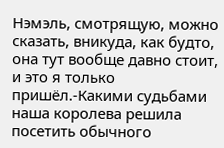Нэмэль, смотрящую, можно сказать, вникуда, как будто, она тут вообще давно стоит, и это я только пришёл.-Какими судьбами наша королева решила посетить обычного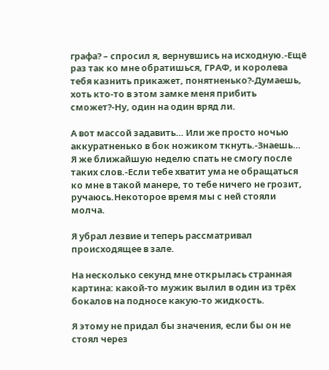графа? – спросил я, вернувшись на исходную.-Ещё раз так ко мне обратишься, ГРАФ, и королева тебя казнить прикажет, понятненько?-Думаешь, хоть кто-то в этом замке меня прибить сможет?-Ну, один на один вряд ли.

А вот массой задавить… Или же просто ночью аккуратненько в бок ножиком ткнуть.-Знаешь… Я же ближайшую неделю спать не смогу после таких слов.-Если тебе хватит ума не обращаться ко мне в такой манере, то тебе ничего не грозит, ручаюсь.Некоторое время мы с ней стояли молча.

Я убрал лезвие и теперь рассматривал происходящее в зале.

На несколько секунд мне открылась странная картина: какой-то мужик вылил в один из трёх бокалов на подносе какую-то жидкость.

Я этому не придал бы значения, если бы он не стоял через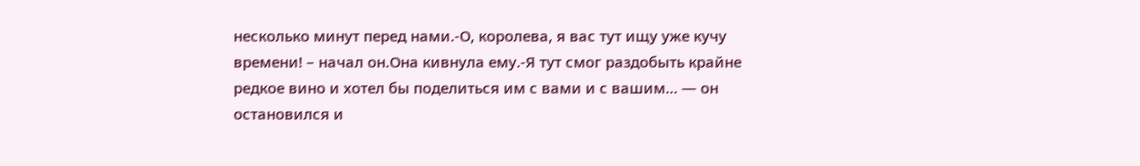несколько минут перед нами.-О, королева, я вас тут ищу уже кучу времени! – начал он.Она кивнула ему.-Я тут смог раздобыть крайне редкое вино и хотел бы поделиться им с вами и с вашим… — он остановился и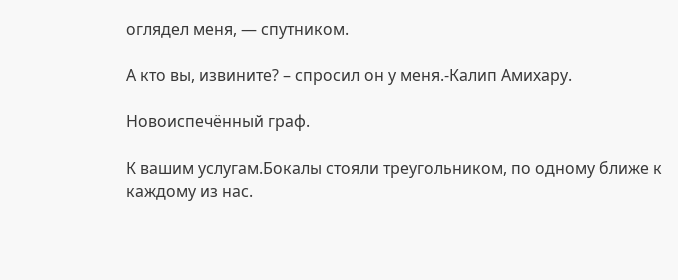оглядел меня, — спутником.

А кто вы, извините? – спросил он у меня.-Калип Амихару.

Новоиспечённый граф.

К вашим услугам.Бокалы стояли треугольником, по одному ближе к каждому из нас.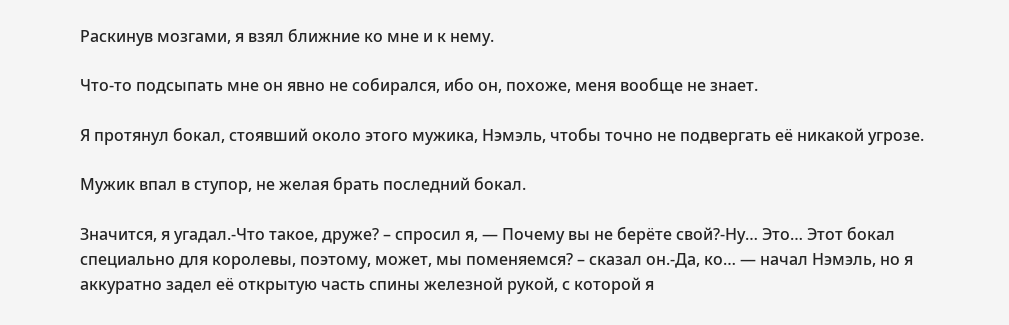Раскинув мозгами, я взял ближние ко мне и к нему.

Что-то подсыпать мне он явно не собирался, ибо он, похоже, меня вообще не знает.

Я протянул бокал, стоявший около этого мужика, Нэмэль, чтобы точно не подвергать её никакой угрозе.

Мужик впал в ступор, не желая брать последний бокал.

Значится, я угадал.-Что такое, друже? – спросил я, — Почему вы не берёте свой?-Ну… Это… Этот бокал специально для королевы, поэтому, может, мы поменяемся? – сказал он.-Да, ко… — начал Нэмэль, но я аккуратно задел её открытую часть спины железной рукой, с которой я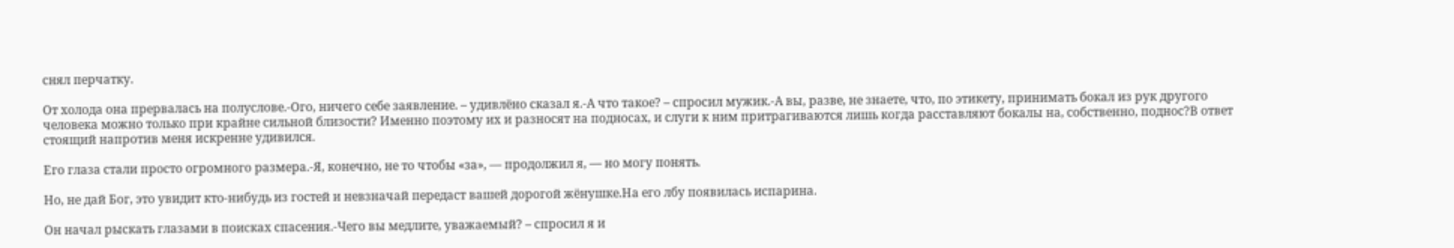снял перчатку.

От холода она прервалась на полуслове.-Ого, ничего себе заявление. – удивлёно сказал я.-А что такое? – спросил мужик.-А вы, разве, не знаете, что, по этикету, принимать бокал из рук другого человека можно только при крайне сильной близости? Именно поэтому их и разносят на подносах, и слуги к ним притрагиваются лишь когда расставляют бокалы на, собственно, поднос?В ответ стоящий напротив меня искренне удивился.

Его глаза стали просто огромного размера.-Я, конечно, не то чтобы «за», — продолжил я, — но могу понять.

Но, не дай Бог, это увидит кто-нибудь из гостей и невзначай передаст вашей дорогой жёнушке.На его лбу появилась испарина.

Он начал рыскать глазами в поисках спасения.-Чего вы медлите, уважаемый? – спросил я и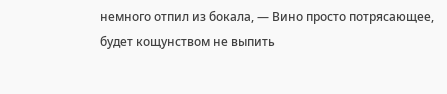немного отпил из бокала, — Вино просто потрясающее, будет кощунством не выпить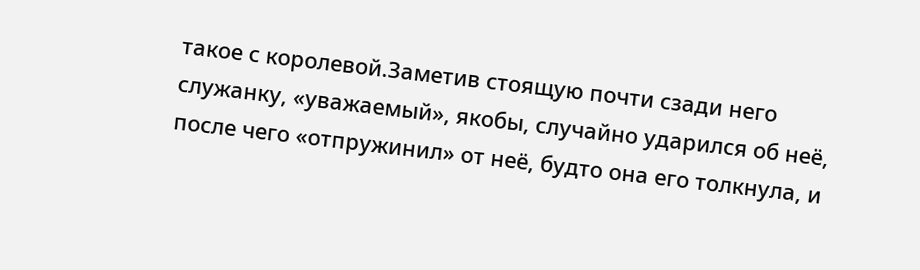такое с королевой.Заметив стоящую почти сзади него служанку, «уважаемый», якобы, случайно ударился об неё, после чего «отпружинил» от неё, будто она его толкнула, и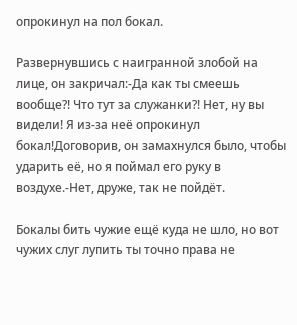опрокинул на пол бокал.

Развернувшись с наигранной злобой на лице, он закричал:-Да как ты смеешь вообще?! Что тут за служанки?! Нет, ну вы видели! Я из-за неё опрокинул бокал!Договорив, он замахнулся было, чтобы ударить её, но я поймал его руку в воздухе.-Нет, друже, так не пойдёт.

Бокалы бить чужие ещё куда не шло, но вот чужих слуг лупить ты точно права не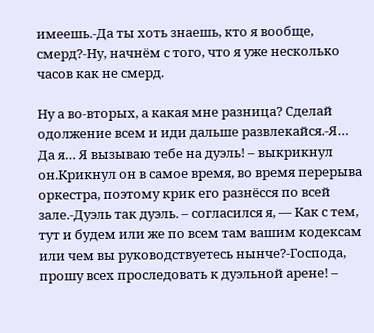имеешь.-Да ты хоть знаешь, кто я вообще, смерд?-Ну, начнём с того, что я уже несколько часов как не смерд.

Ну а во-вторых, а какая мне разница? Сделай одолжение всем и иди дальше развлекайся.-Я… Да я… Я вызываю тебе на дуэль! – выкрикнул он.Крикнул он в самое время, во время перерыва оркестра, поэтому крик его разнёсся по всей зале.-Дуэль так дуэль. – согласился я, — Как с тем, тут и будем или же по всем там вашим кодексам или чем вы руководствуетесь нынче?-Господа, прошу всех проследовать к дуэльной арене! –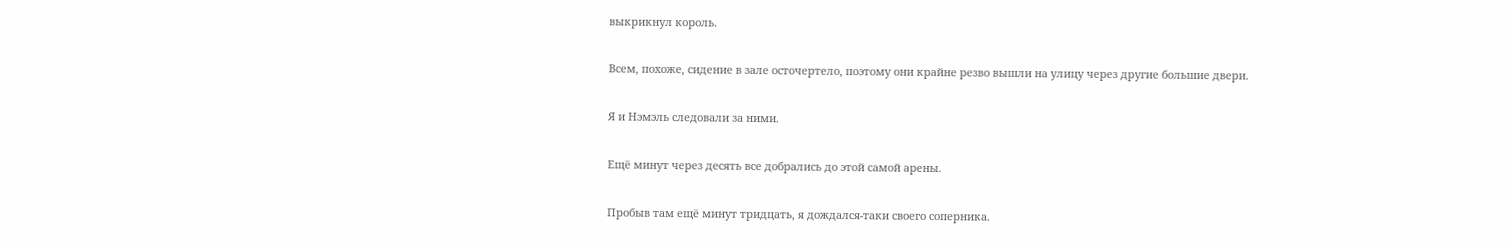выкрикнул король.

Всем, похоже, сидение в зале осточертело, поэтому они крайне резво вышли на улицу через другие большие двери.

Я и Нэмэль следовали за ними.

Ещё минут через десять все добрались до этой самой арены.

Пробыв там ещё минут тридцать, я дождался-таки своего соперника.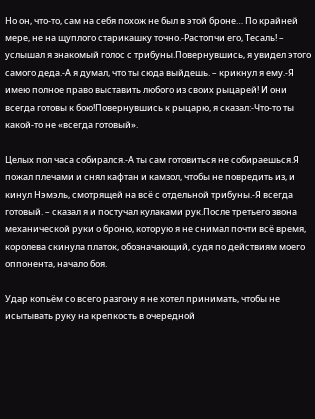Но он, что-то, сам на себя похож не был в этой броне… По крайней мере, не на щуплого старикашку точно.-Растопчи его, Тесаль! – услышал я знакомый голос с трибуны.Повернувшись, я увидел этого самого деда.-А я думал, что ты сюда выйдешь. – крикнул я ему.-Я имею полное право выставить любого из своих рыцарей! И они всегда готовы к бою!Повернувшись к рыцарю, я сказал:-Что-то ты какой-то не «всегда готовый».

Целых пол часа собирался.-А ты сам готовиться не собираешься.Я пожал плечами и снял кафтан и камзол, чтобы не повредить из, и кинул Нэмэль, смотрящей на всё с отдельной трибуны.-Я всегда готовый. – сказал я и постучал кулаками рук.После третьего звона механической руки о броню, которую я не снимал почти всё время, королева скинула платок, обозначающий, судя по действиям моего оппонента, начало боя.

Удар копьём со всего разгону я не хотел принимать, чтобы не исытывать руку на крепкость в очередной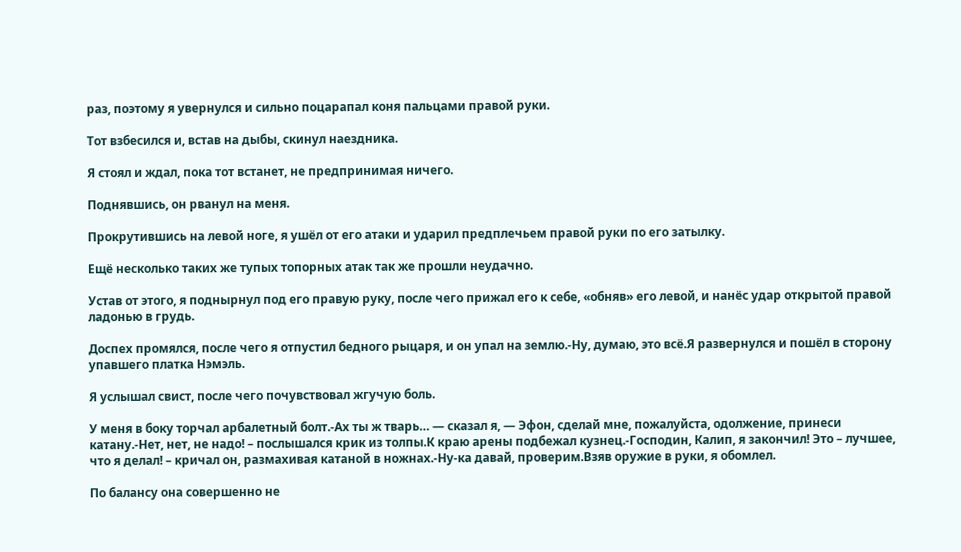раз, поэтому я увернулся и сильно поцарапал коня пальцами правой руки.

Тот взбесился и, встав на дыбы, скинул наездника.

Я стоял и ждал, пока тот встанет, не предпринимая ничего.

Поднявшись, он рванул на меня.

Прокрутившись на левой ноге, я ушёл от его атаки и ударил предплечьем правой руки по его затылку.

Ещё несколько таких же тупых топорных атак так же прошли неудачно.

Устав от этого, я поднырнул под его правую руку, после чего прижал его к себе, «обняв» его левой, и нанёс удар открытой правой ладонью в грудь.

Доспех промялся, после чего я отпустил бедного рыцаря, и он упал на землю.-Ну, думаю, это всё.Я развернулся и пошёл в сторону упавшего платка Нэмэль.

Я услышал свист, после чего почувствовал жгучую боль.

У меня в боку торчал арбалетный болт.-Ах ты ж тварь… — сказал я, — Эфон, сделай мне, пожалуйста, одолжение, принеси катану.-Нет, нет, не надо! – послышался крик из толпы.К краю арены подбежал кузнец.-Господин, Калип, я закончил! Это – лучшее, что я делал! – кричал он, размахивая катаной в ножнах.-Ну-ка давай, проверим.Взяв оружие в руки, я обомлел.

По балансу она совершенно не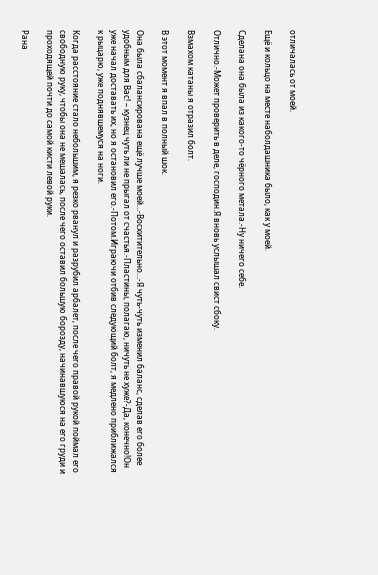отличалась от моей.

Ещё и кольцо на месте наболдашника было, как у моей.

Сделана она была из какого-то чёрного метала.-Ну ничего себе.

Отлично.-Может проверить в деле, господин.Я вновь услышал свист сбоку.

Взмахом катаны я отразил болт.

В этот момент я впал в полный шок.

Она была сбалансирована ещё лучше моей…-Восхитительно…-Я чуть-чуть изменил баланс, сделав его более удобным для Вас! – кузнец чуть ли не прыгал от счастья.-Пластины, полагаю, ничуть не хуже?-Да, конечно!Он уже начал доставать их, но я остановил его.-Потом.Играючи отбив следующий болт, я медлено приближался к рыцарю, уже поднявшемуся на ноги.

Когда расстояние стало небольшим, я резко рванул и разрубил арбалет, после чего правой рукой поймал его свободную руку, чтобы она не мешалась, после чего оставил большую борозду, начинавшуюся на его груди и проходящей почти до самой кисти левой руки.

Рана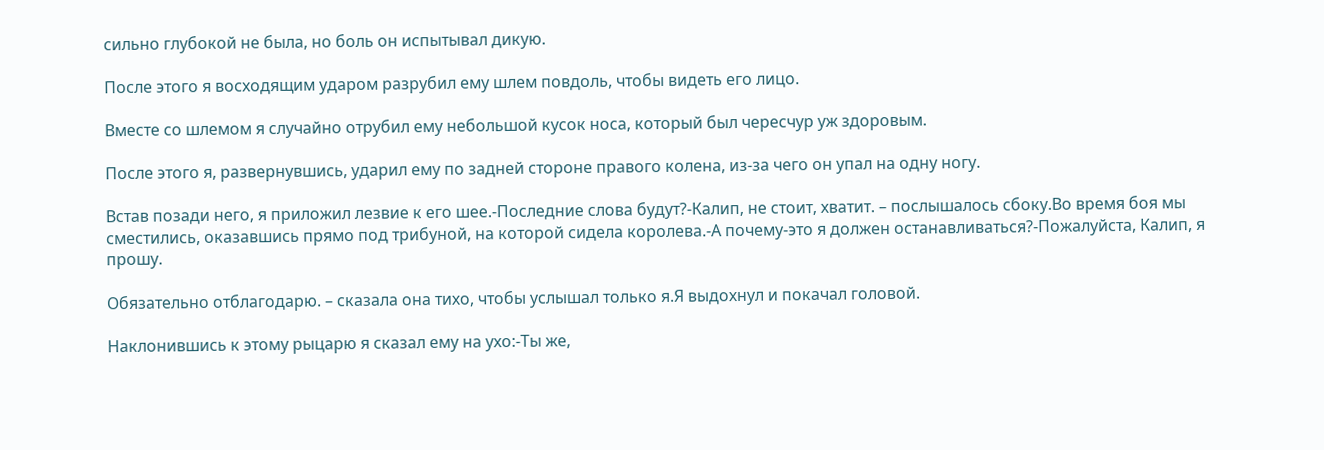сильно глубокой не была, но боль он испытывал дикую.

После этого я восходящим ударом разрубил ему шлем повдоль, чтобы видеть его лицо.

Вместе со шлемом я случайно отрубил ему небольшой кусок носа, который был чересчур уж здоровым.

После этого я, развернувшись, ударил ему по задней стороне правого колена, из-за чего он упал на одну ногу.

Встав позади него, я приложил лезвие к его шее.-Последние слова будут?-Калип, не стоит, хватит. – послышалось сбоку.Во время боя мы сместились, оказавшись прямо под трибуной, на которой сидела королева.-А почему-это я должен останавливаться?-Пожалуйста, Калип, я прошу.

Обязательно отблагодарю. – сказала она тихо, чтобы услышал только я.Я выдохнул и покачал головой.

Наклонившись к этому рыцарю я сказал ему на ухо:-Ты же,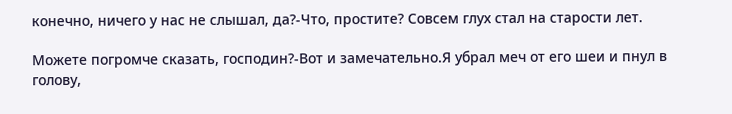конечно, ничего у нас не слышал, да?-Что, простите? Совсем глух стал на старости лет.

Можете погромче сказать, господин?-Вот и замечательно.Я убрал меч от его шеи и пнул в голову,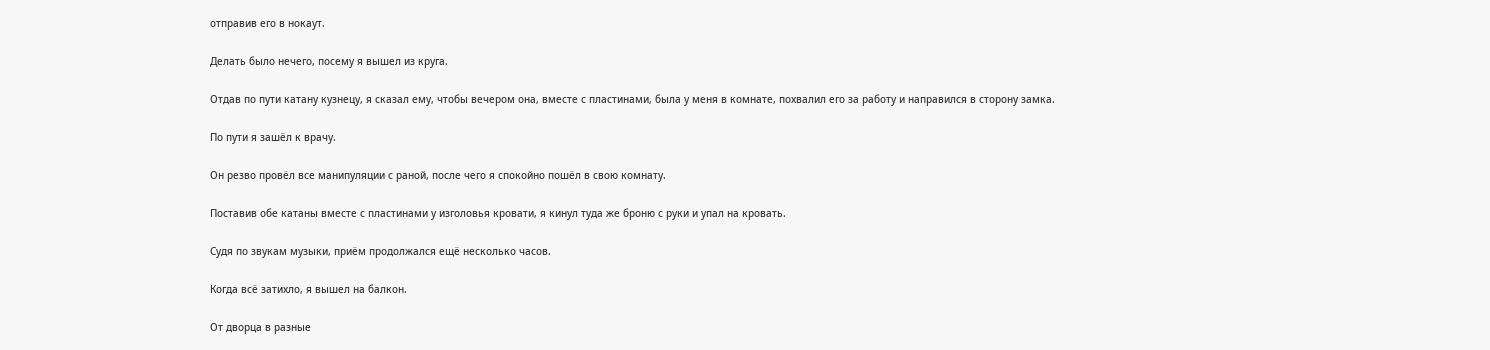отправив его в нокаут.

Делать было нечего, посему я вышел из круга.

Отдав по пути катану кузнецу, я сказал ему, чтобы вечером она, вместе с пластинами, была у меня в комнате, похвалил его за работу и направился в сторону замка.

По пути я зашёл к врачу.

Он резво провёл все манипуляции с раной, после чего я спокойно пошёл в свою комнату.

Поставив обе катаны вместе с пластинами у изголовья кровати, я кинул туда же броню с руки и упал на кровать.

Судя по звукам музыки, приём продолжался ещё несколько часов.

Когда всё затихло, я вышел на балкон.

От дворца в разные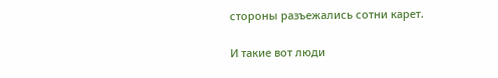стороны разъежались сотни карет.

И такие вот люди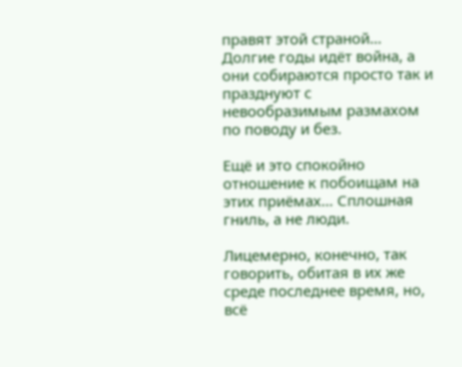правят этой страной… Долгие годы идёт война, а они собираются просто так и празднуют с невообразимым размахом по поводу и без.

Ещё и это спокойно отношение к побоищам на этих приёмах… Сплошная гниль, а не люди.

Лицемерно, конечно, так говорить, обитая в их же среде последнее время, но, всё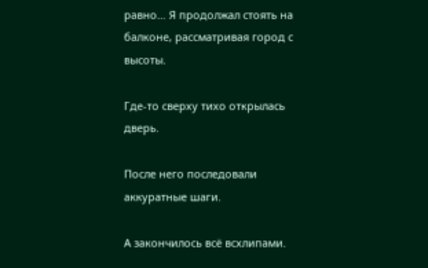равно… Я продолжал стоять на балконе, рассматривая город с высоты.

Где-то сверху тихо открылась дверь.

После него последовали аккуратные шаги.

А закончилось всё всхлипами.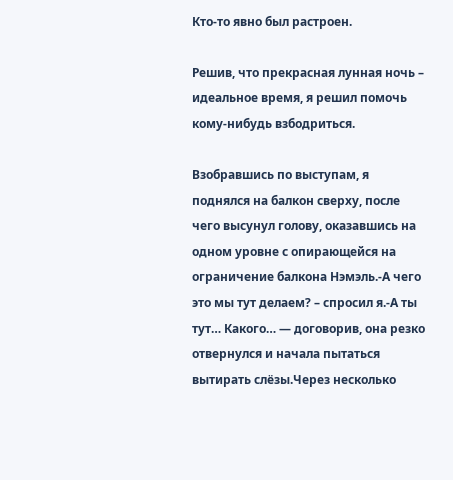Кто-то явно был растроен.

Решив, что прекрасная лунная ночь – идеальное время, я решил помочь кому-нибудь взбодриться.

Взобравшись по выступам, я поднялся на балкон сверху, после чего высунул голову, оказавшись на одном уровне с опирающейся на ограничение балкона Нэмэль.-А чего это мы тут делаем? – спросил я.-А ты тут… Какого… — договорив, она резко отвернулся и начала пытаться вытирать слёзы.Через несколько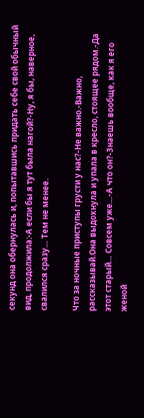секунд она обернулась и, попытавшись придать себе свой обычный вид, продолжила:-А если бы я тут была нагой?-Ну, я бы, наверное, свалился сразу… Тем не менее.

Что за ночные приступы грусти у нас?-Не важно.-Важно, рассказывай.Она выдохнула и упала в кресло, стоящее рядом.-Да этот старый… Совсем уже…-А что он?-Знаешь вообще, как я его женой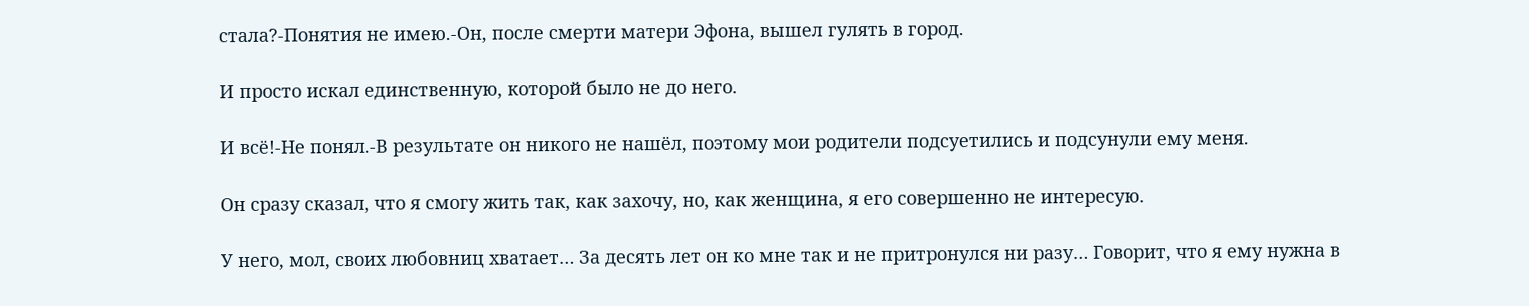стала?-Понятия не имею.-Он, после смерти матери Эфона, вышел гулять в город.

И просто искал единственную, которой было не до него.

И всё!-Не понял.-В результате он никого не нашёл, поэтому мои родители подсуетились и подсунули ему меня.

Он сразу сказал, что я смогу жить так, как захочу, но, как женщина, я его совершенно не интересую.

У него, мол, своих любовниц хватает… За десять лет он ко мне так и не притронулся ни разу… Говорит, что я ему нужна в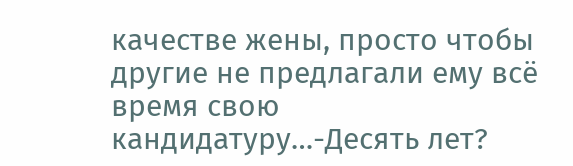качестве жены, просто чтобы другие не предлагали ему всё время свою кандидатуру…-Десять лет?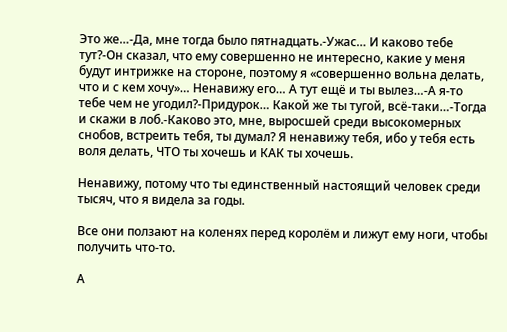Это же…-Да, мне тогда было пятнадцать.-Ужас… И каково тебе тут?-Он сказал, что ему совершенно не интересно, какие у меня будут интрижке на стороне, поэтому я «совершенно вольна делать, что и с кем хочу»… Ненавижу его… А тут ещё и ты вылез…-А я-то тебе чем не угодил?-Придурок… Какой же ты тугой, всё-таки…-Тогда и скажи в лоб.-Каково это, мне, выросшей среди высокомерных снобов, встреить тебя, ты думал? Я ненавижу тебя, ибо у тебя есть воля делать, ЧТО ты хочешь и КАК ты хочешь.

Ненавижу, потому что ты единственный настоящий человек среди тысяч, что я видела за годы.

Все они ползают на коленях перед королём и лижут ему ноги, чтобы получить что-то.

А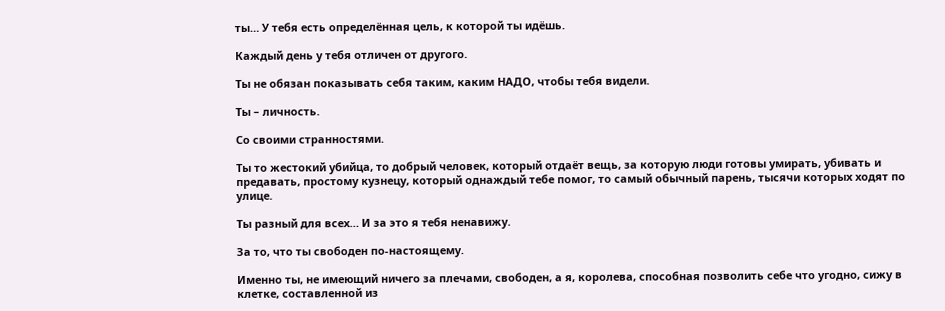ты… У тебя есть определённая цель, к которой ты идёшь.

Каждый день у тебя отличен от другого.

Ты не обязан показывать себя таким, каким НАДО, чтобы тебя видели.

Ты – личность.

Со своими странностями.

Ты то жестокий убийца, то добрый человек, который отдаёт вещь, за которую люди готовы умирать, убивать и предавать, простому кузнецу, который однаждый тебе помог, то самый обычный парень, тысячи которых ходят по улице.

Ты разный для всех… И за это я тебя ненавижу.

За то, что ты свободен по-настоящему.

Именно ты, не имеющий ничего за плечами, свободен, а я, королева, способная позволить себе что угодно, сижу в клетке, составленной из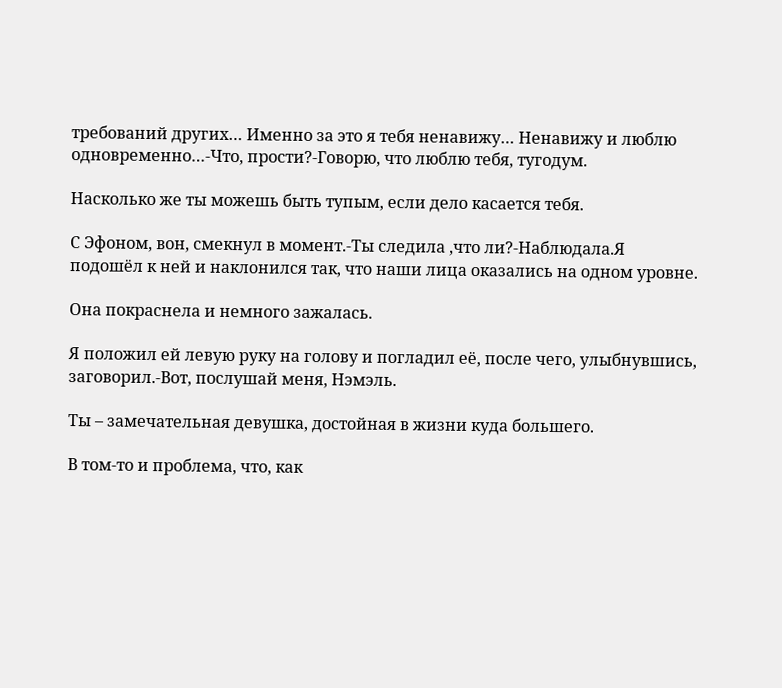требований других… Именно за это я тебя ненавижу… Ненавижу и люблю одновременно…-Что, прости?-Говорю, что люблю тебя, тугодум.

Насколько же ты можешь быть тупым, если дело касается тебя.

С Эфоном, вон, смекнул в момент.-Ты следила ,что ли?-Наблюдала.Я подошёл к ней и наклонился так, что наши лица оказались на одном уровне.

Она покраснела и немного зажалась.

Я положил ей левую руку на голову и погладил её, после чего, улыбнувшись, заговорил.-Вот, послушай меня, Нэмэль.

Ты – замечательная девушка, достойная в жизни куда большего.

В том-то и проблема, что, как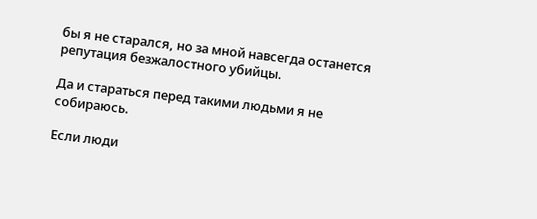бы я не старался, но за мной навсегда останется репутация безжалостного убийцы.

Да и стараться перед такими людьми я не собираюсь.

Если люди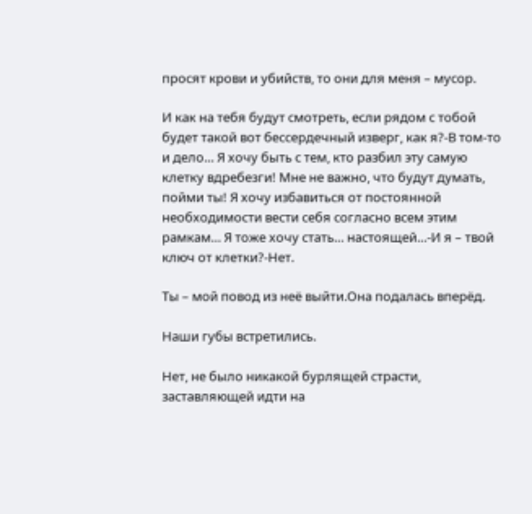просят крови и убийств, то они для меня – мусор.

И как на тебя будут смотреть, если рядом с тобой будет такой вот бессердечный изверг, как я?-В том-то и дело… Я хочу быть с тем, кто разбил эту самую клетку вдребезги! Мне не важно, что будут думать, пойми ты! Я хочу избавиться от постоянной необходимости вести себя согласно всем этим рамкам… Я тоже хочу стать… настоящей…-И я – твой ключ от клетки?-Нет.

Ты – мой повод из неё выйти.Она подалась вперёд.

Наши губы встретились.

Нет, не было никакой бурлящей страсти, заставляющей идти на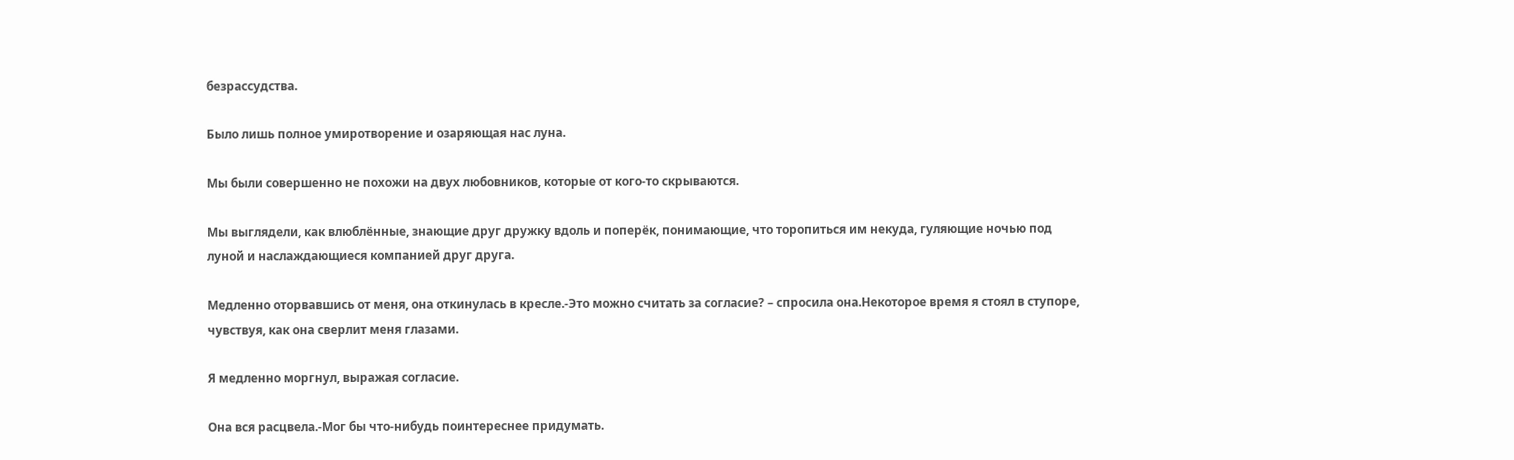безрассудства.

Было лишь полное умиротворение и озаряющая нас луна.

Мы были совершенно не похожи на двух любовников, которые от кого-то скрываются.

Мы выглядели, как влюблённые, знающие друг дружку вдоль и поперёк, понимающие, что торопиться им некуда, гуляющие ночью под луной и наслаждающиеся компанией друг друга.

Медленно оторвавшись от меня, она откинулась в кресле.-Это можно считать за согласие? – спросила она.Некоторое время я стоял в ступоре, чувствуя, как она сверлит меня глазами.

Я медленно моргнул, выражая согласие.

Она вся расцвела.-Мог бы что-нибудь поинтереснее придумать.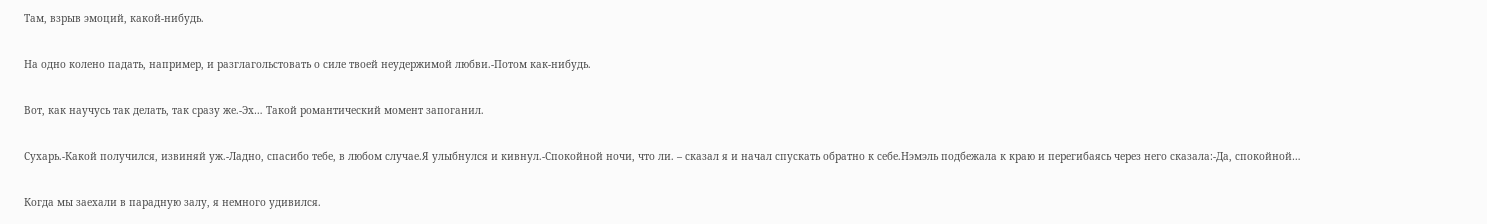Там, взрыв эмоций, какой-нибудь.

На одно колено падать, например, и разглагольстовать о силе твоей неудержимой любви.-Потом как-нибудь.

Вот, как научусь так делать, так сразу же.-Эх… Такой романтический момент запоганил.

Сухарь.-Какой получился, извиняй уж.-Ладно, спасибо тебе, в любом случае.Я улыбнулся и кивнул.-Спокойной ночи, что ли. – сказал я и начал спускать обратно к себе.Нэмэль подбежала к краю и перегибаясь через него сказала:-Да, спокойной…

Когда мы заехали в парадную залу, я немного удивился.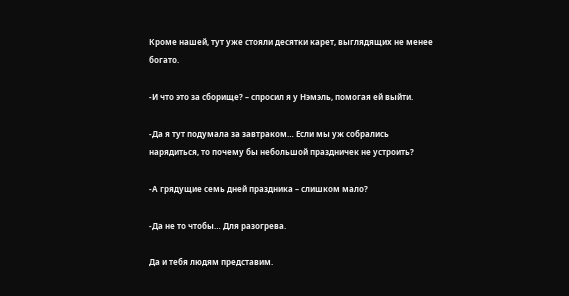Кроме нашей, тут уже стояли десятки карет, выглядящих не менее богато.

-И что это за сборище? – спросил я у Нэмэль, помогая ей выйти.

-Да я тут подумала за завтраком… Если мы уж собрались нарядиться, то почему бы небольшой праздничек не устроить?

-А грядущие семь дней праздника – слишком мало?

-Да не то чтобы… Для разогрева.

Да и тебя людям представим.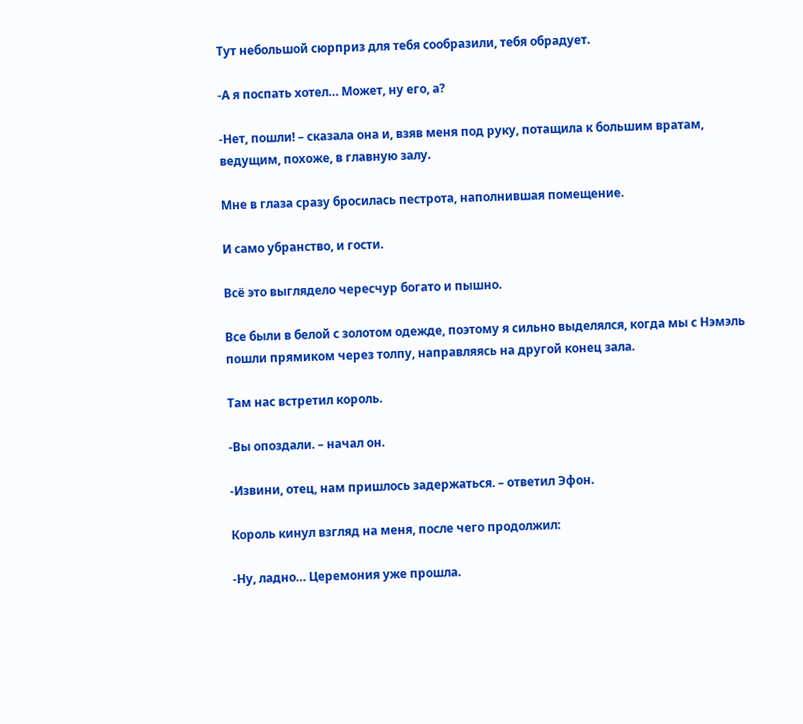Тут небольшой сюрприз для тебя сообразили, тебя обрадует.

-А я поспать хотел… Может, ну его, а?

-Нет, пошли! – сказала она и, взяв меня под руку, потащила к большим вратам, ведущим, похоже, в главную залу.

Мне в глаза сразу бросилась пестрота, наполнившая помещение.

И само убранство, и гости.

Всё это выглядело чересчур богато и пышно.

Все были в белой с золотом одежде, поэтому я сильно выделялся, когда мы с Нэмэль пошли прямиком через толпу, направляясь на другой конец зала.

Там нас встретил король.

-Вы опоздали. – начал он.

-Извини, отец, нам пришлось задержаться. – ответил Эфон.

Король кинул взгляд на меня, после чего продолжил:

-Ну, ладно… Церемония уже прошла.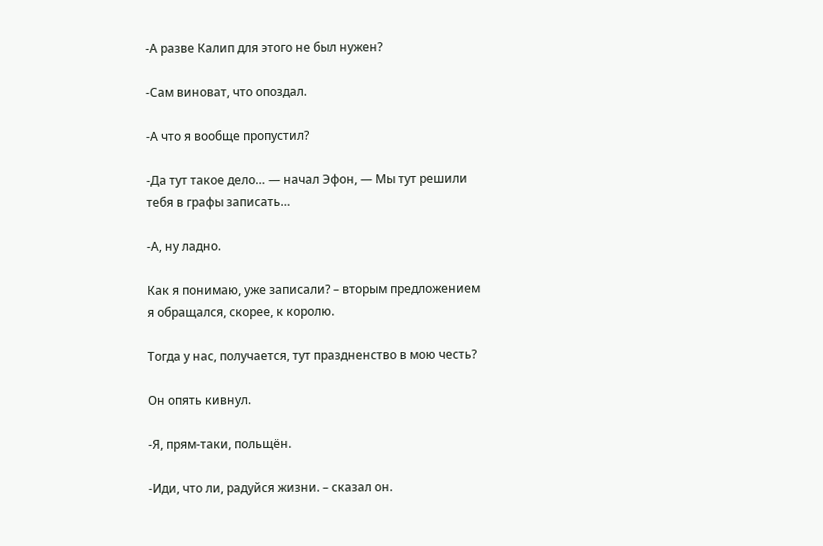-А разве Калип для этого не был нужен?

-Сам виноват, что опоздал.

-А что я вообще пропустил?

-Да тут такое дело… — начал Эфон, — Мы тут решили тебя в графы записать…

-А, ну ладно.

Как я понимаю, уже записали? – вторым предложением я обращался, скорее, к королю.

Тогда у нас, получается, тут праздненство в мою честь?

Он опять кивнул.

-Я, прям-таки, польщён.

-Иди, что ли, радуйся жизни. – сказал он.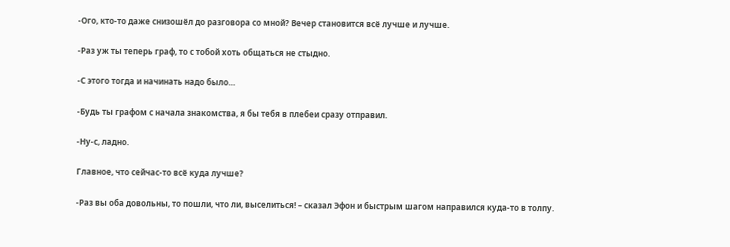-Ого, кто-то даже снизошёл до разговора со мной? Вечер становится всё лучше и лучше.

-Раз уж ты теперь граф, то с тобой хоть общаться не стыдно.

-С этого тогда и начинать надо было…

-Будь ты графом с начала знакомства, я бы тебя в плебеи сразу отправил.

-Ну-с, ладно.

Главное, что сейчас-то всё куда лучше?

-Раз вы оба довольны, то пошли, что ли, выселиться! – сказал Эфон и быстрым шагом направился куда-то в толпу.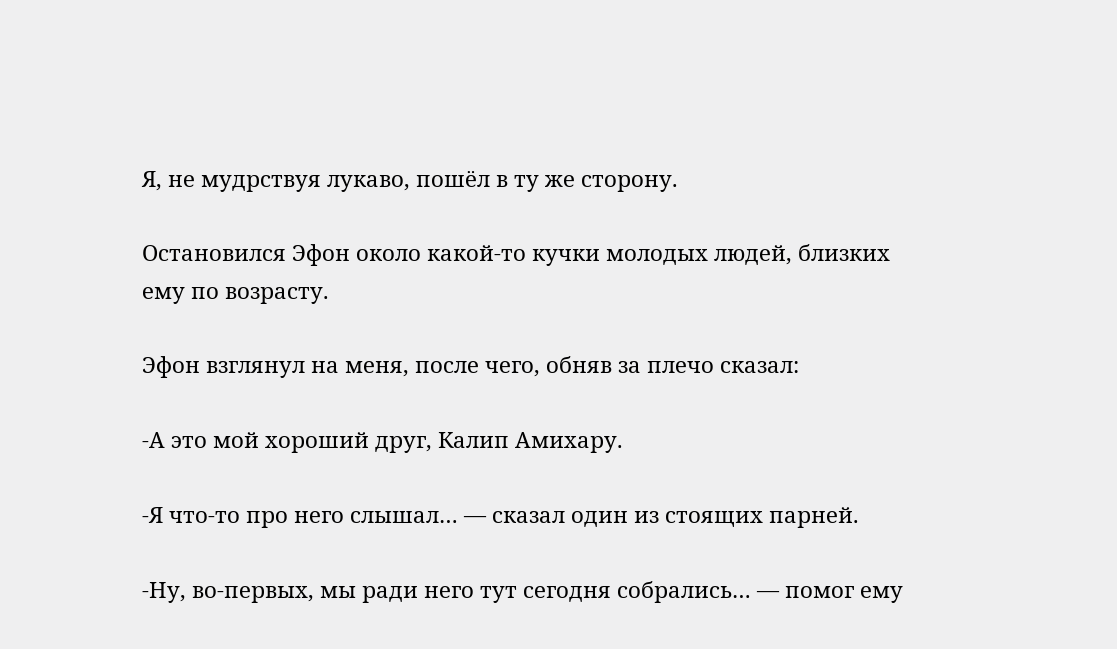Я, не мудрствуя лукаво, пошёл в ту же сторону.

Остановился Эфон около какой-то кучки молодых людей, близких ему по возрасту.

Эфон взглянул на меня, после чего, обняв за плечо сказал:

-А это мой хороший друг, Калип Амихару.

-Я что-то про него слышал… — сказал один из стоящих парней.

-Ну, во-первых, мы ради него тут сегодня собрались… — помог ему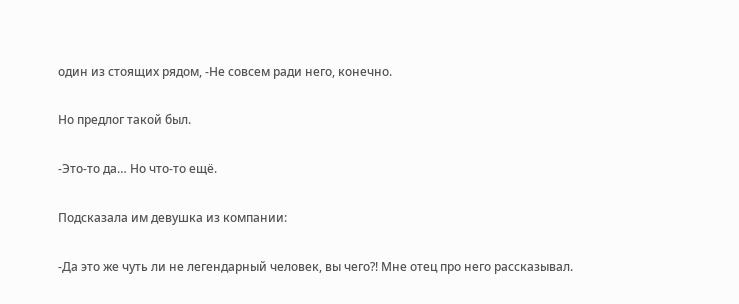один из стоящих рядом, -Не совсем ради него, конечно.

Но предлог такой был.

-Это-то да… Но что-то ещё.

Подсказала им девушка из компании:

-Да это же чуть ли не легендарный человек, вы чего?! Мне отец про него рассказывал.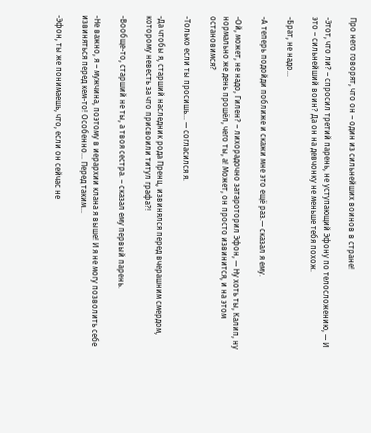Про него говорят, что он – один из сильнейших воинов в стране!

-Этот, что ли? – спросил третий парень, не уступающий Эфону по телосложению, — И это – сильнейший воин? Да он на девчонку не меньше тебя похож.

-Брат, не надо…

-А теперь подойди поближе и скажи мне это ещё раз.— сказал я ему.

-Ой, может, не надо, Гилен? – лихорадочно затароторил Эфон, — Ну хоть ты, Калип, ну нормально же день прошёл, чего ты, а! Может, он просто извинится, и на этом остановимся?

-Только если ты просишь… — согласился я.

-Да чтобы я, старший наследник рода Пренц, извинялся перед вчерашним смердом, которому невесть за что присвоили титул графа?!

-Вообще-то, старший не ты, а твоя сестра. – сказал ему первый парень.

-Не важно, я – мужчина, поэтому в иерархии клана я выше! И я не могу позволить себе извиняться перед кем-то! Особенно… Перед таким…

-Эфон, ты же понимаешь, что, если он сейчас не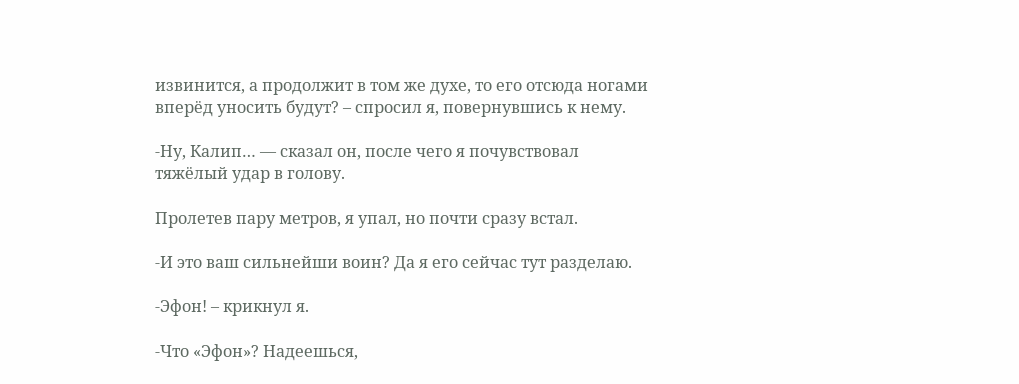извинится, а продолжит в том же духе, то его отсюда ногами вперёд уносить будут? – спросил я, повернувшись к нему.

-Ну, Калип… — сказал он, после чего я почувствовал тяжёлый удар в голову.

Пролетев пару метров, я упал, но почти сразу встал.

-И это ваш сильнейши воин? Да я его сейчас тут разделаю.

-Эфон! – крикнул я.

-Что «Эфон»? Надеешься,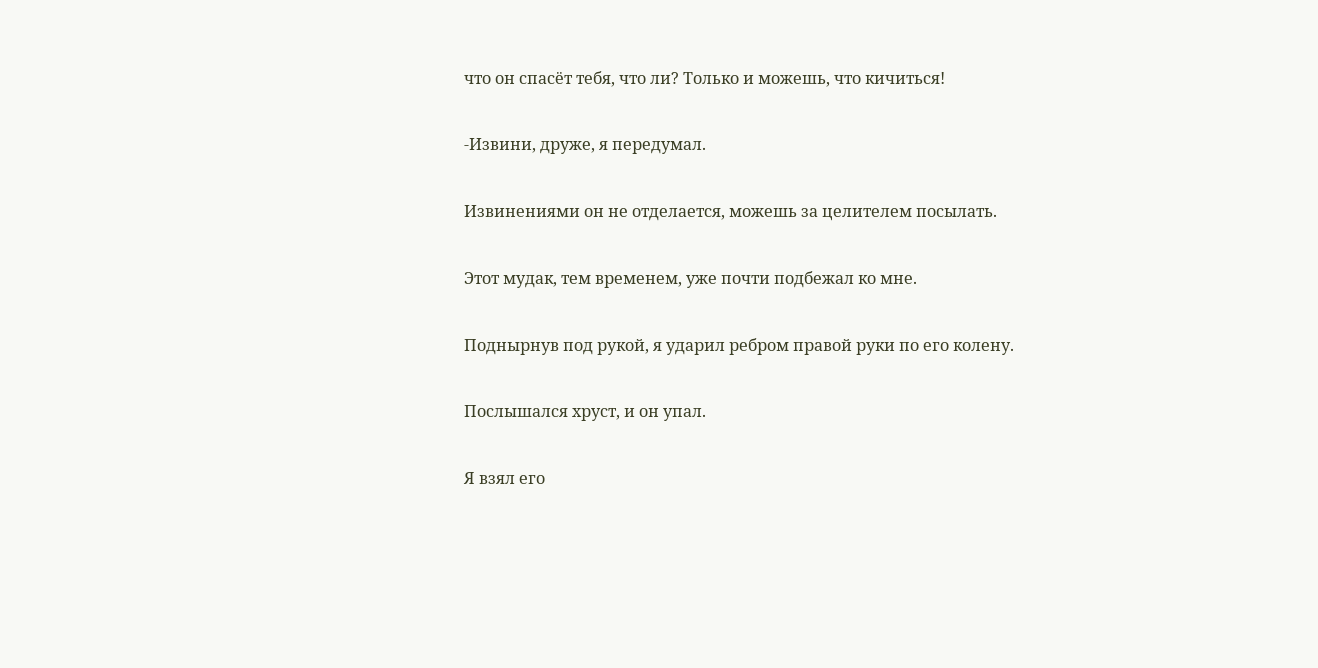что он спасёт тебя, что ли? Только и можешь, что кичиться!

-Извини, друже, я передумал.

Извинениями он не отделается, можешь за целителем посылать.

Этот мудак, тем временем, уже почти подбежал ко мне.

Поднырнув под рукой, я ударил ребром правой руки по его колену.

Послышался хруст, и он упал.

Я взял его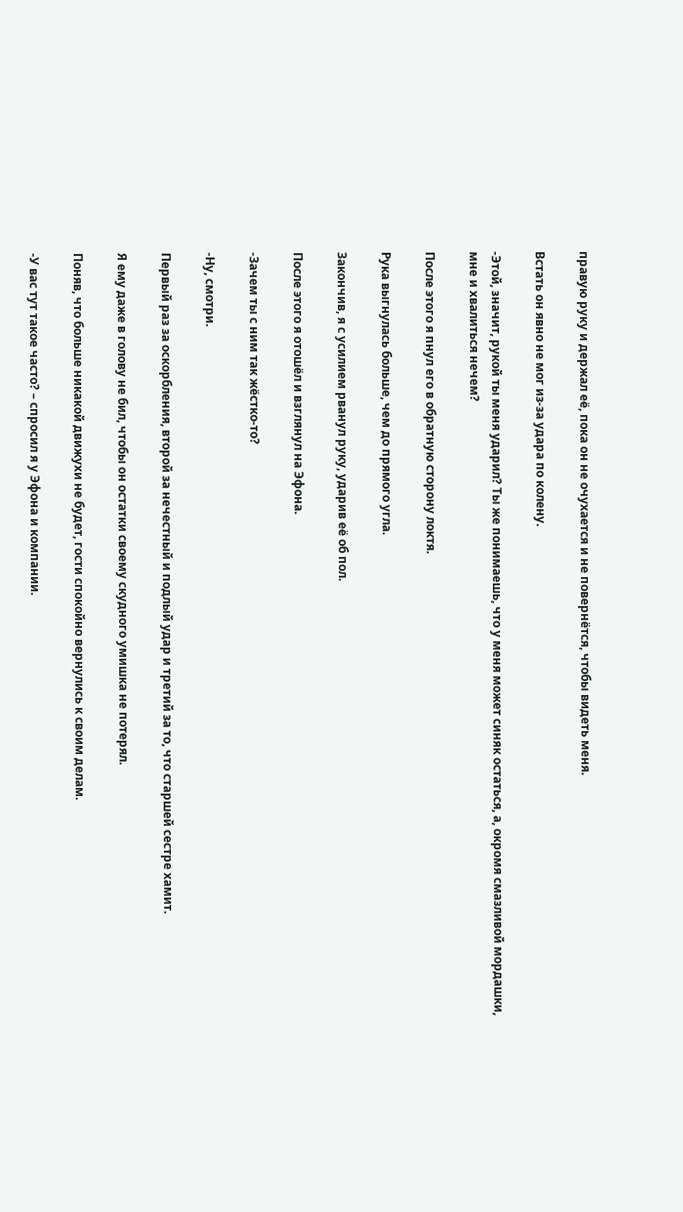правую руку и держал её, пока он не очухается и не повернётся, чтобы видеть меня.

Встать он явно не мог из-за удара по колену.

-Этой, значит, рукой ты меня ударил? Ты же понимаешь, что у меня может синяк остаться, а, окромя смазливой мордашки, мне и хвалиться нечем?

После этого я пнул его в обратную сторону локтя.

Рука выгнулась больше, чем до прямого угла.

Закончив, я с усилием рванул руку, ударив её об пол.

После этого я отошёл и взглянул на Эфона.

-Зачем ты с ним так жёстко-то?

-Ну, смотри.

Первый раз за оскорбления, второй за нечестный и подлый удар и третий за то, что старшей сестре хамит.

Я ему даже в голову не бил, чтобы он остатки своему скудного умишка не потерял.

Поняв, что больше никакой движухи не будет, гости спокойно вернулись к своим делам.

-У вас тут такое часто? – спросил я у Эфона и компании.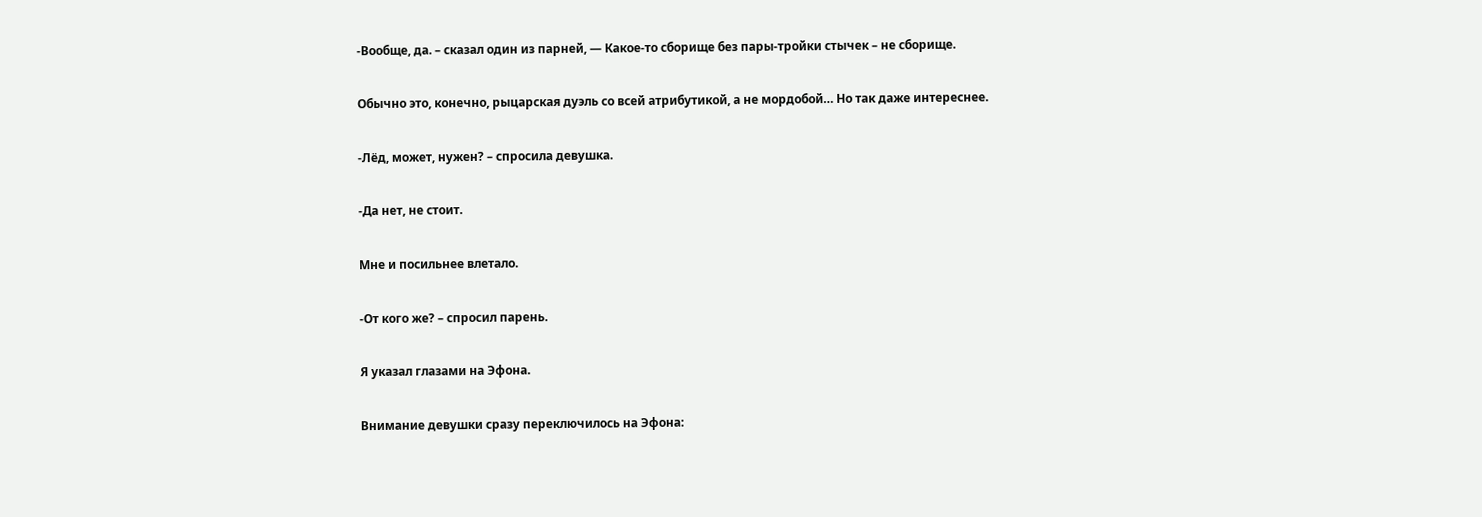-Вообще, да. – сказал один из парней, — Какое-то сборище без пары-тройки стычек – не сборище.

Обычно это, конечно, рыцарская дуэль со всей атрибутикой, а не мордобой… Но так даже интереснее.

-Лёд, может, нужен? – спросила девушка.

-Да нет, не стоит.

Мне и посильнее влетало.

-От кого же? – спросил парень.

Я указал глазами на Эфона.

Внимание девушки сразу переключилось на Эфона: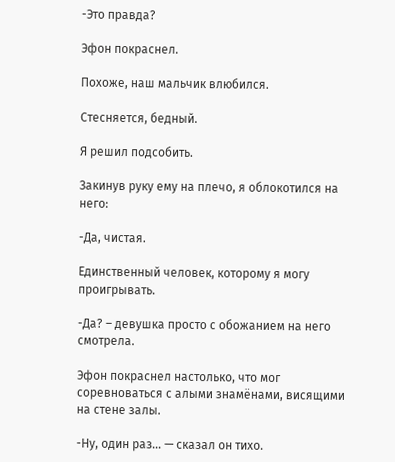-Это правда?

Эфон покраснел.

Похоже, наш мальчик влюбился.

Стесняется, бедный.

Я решил подсобить.

Закинув руку ему на плечо, я облокотился на него:

-Да, чистая.

Единственный человек, которому я могу проигрывать.

-Да? – девушка просто с обожанием на него смотрела.

Эфон покраснел настолько, что мог соревноваться с алыми знамёнами, висящими на стене залы.

-Ну, один раз… — сказал он тихо.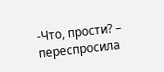-Что, прости? – переспросила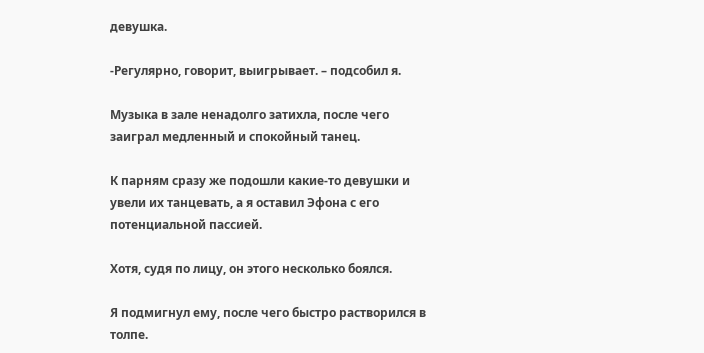девушка.

-Регулярно, говорит, выигрывает. – подсобил я.

Музыка в зале ненадолго затихла, после чего заиграл медленный и спокойный танец.

К парням сразу же подошли какие-то девушки и увели их танцевать, а я оставил Эфона с его потенциальной пассией.

Хотя, судя по лицу, он этого несколько боялся.

Я подмигнул ему, после чего быстро растворился в толпе.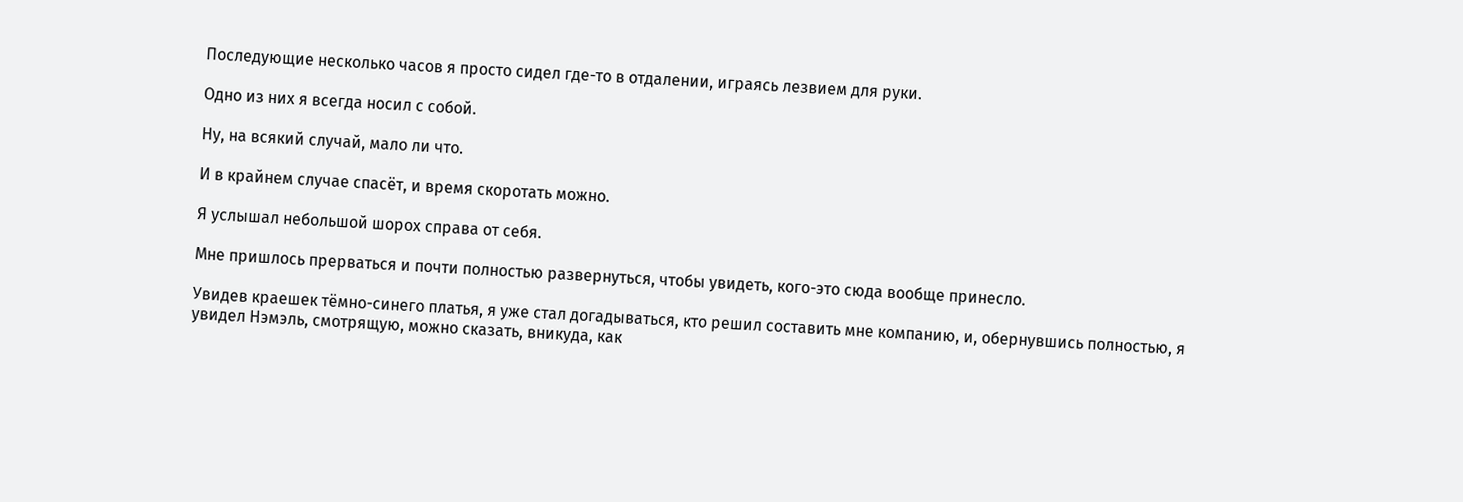Последующие несколько часов я просто сидел где-то в отдалении, играясь лезвием для руки.

Одно из них я всегда носил с собой.

Ну, на всякий случай, мало ли что.

И в крайнем случае спасёт, и время скоротать можно.

Я услышал небольшой шорох справа от себя.

Мне пришлось прерваться и почти полностью развернуться, чтобы увидеть, кого-это сюда вообще принесло.

Увидев краешек тёмно-синего платья, я уже стал догадываться, кто решил составить мне компанию, и, обернувшись полностью, я увидел Нэмэль, смотрящую, можно сказать, вникуда, как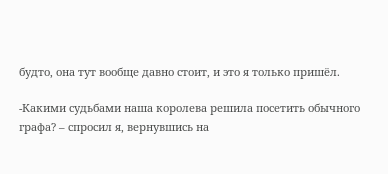будто, она тут вообще давно стоит, и это я только пришёл.

-Какими судьбами наша королева решила посетить обычного графа? – спросил я, вернувшись на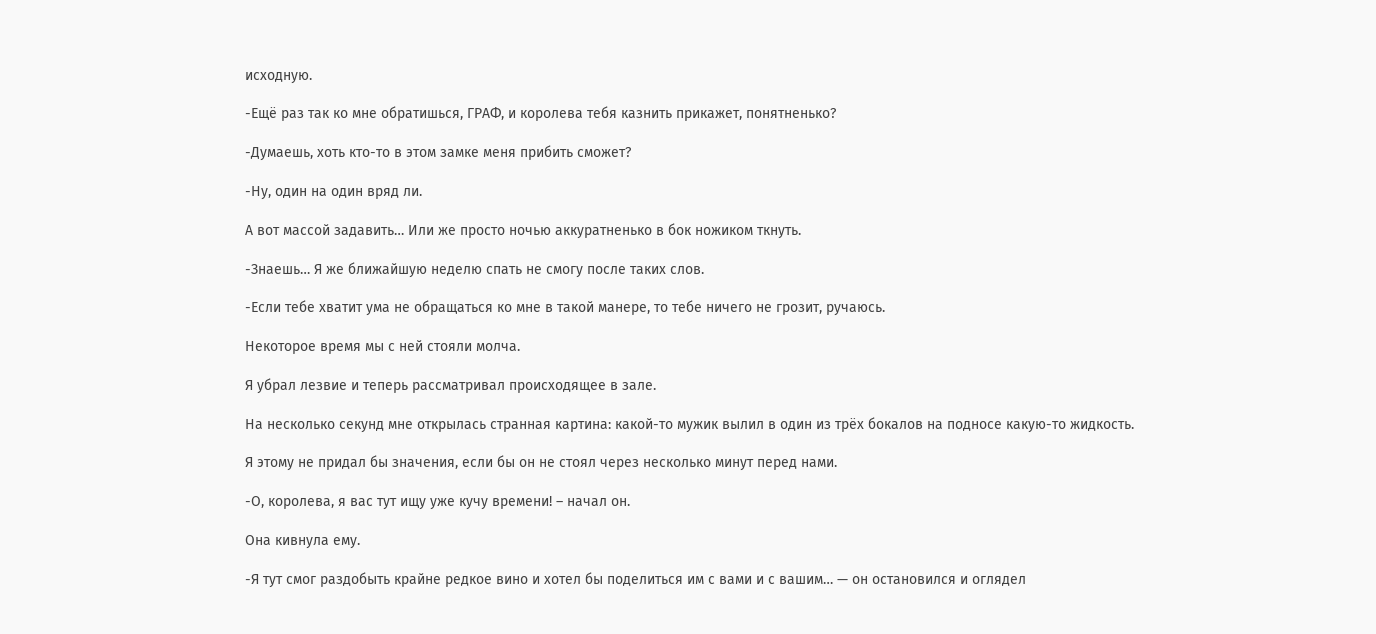исходную.

-Ещё раз так ко мне обратишься, ГРАФ, и королева тебя казнить прикажет, понятненько?

-Думаешь, хоть кто-то в этом замке меня прибить сможет?

-Ну, один на один вряд ли.

А вот массой задавить… Или же просто ночью аккуратненько в бок ножиком ткнуть.

-Знаешь… Я же ближайшую неделю спать не смогу после таких слов.

-Если тебе хватит ума не обращаться ко мне в такой манере, то тебе ничего не грозит, ручаюсь.

Некоторое время мы с ней стояли молча.

Я убрал лезвие и теперь рассматривал происходящее в зале.

На несколько секунд мне открылась странная картина: какой-то мужик вылил в один из трёх бокалов на подносе какую-то жидкость.

Я этому не придал бы значения, если бы он не стоял через несколько минут перед нами.

-О, королева, я вас тут ищу уже кучу времени! – начал он.

Она кивнула ему.

-Я тут смог раздобыть крайне редкое вино и хотел бы поделиться им с вами и с вашим… — он остановился и оглядел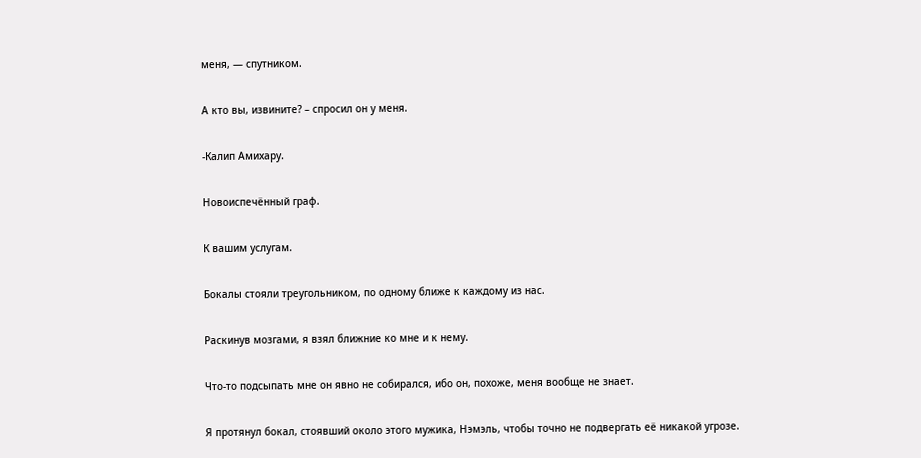меня, — спутником.

А кто вы, извините? – спросил он у меня.

-Калип Амихару.

Новоиспечённый граф.

К вашим услугам.

Бокалы стояли треугольником, по одному ближе к каждому из нас.

Раскинув мозгами, я взял ближние ко мне и к нему.

Что-то подсыпать мне он явно не собирался, ибо он, похоже, меня вообще не знает.

Я протянул бокал, стоявший около этого мужика, Нэмэль, чтобы точно не подвергать её никакой угрозе.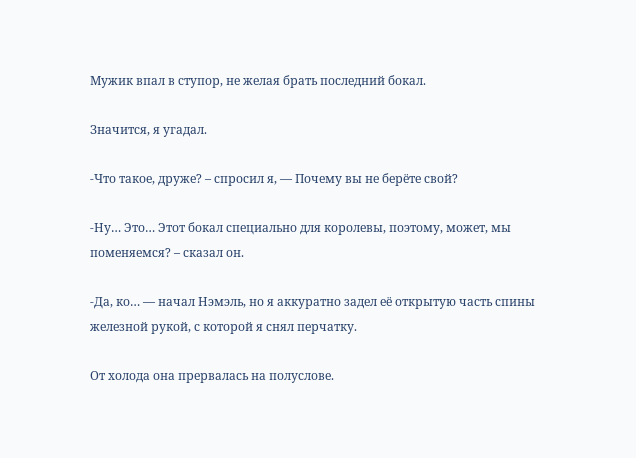Мужик впал в ступор, не желая брать последний бокал.

Значится, я угадал.

-Что такое, друже? – спросил я, — Почему вы не берёте свой?

-Ну… Это… Этот бокал специально для королевы, поэтому, может, мы поменяемся? – сказал он.

-Да, ко… — начал Нэмэль, но я аккуратно задел её открытую часть спины железной рукой, с которой я снял перчатку.

От холода она прервалась на полуслове.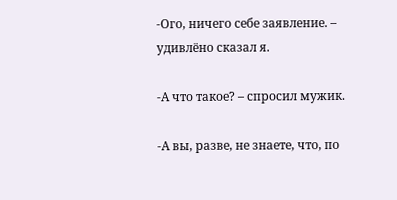-Ого, ничего себе заявление. – удивлёно сказал я.

-А что такое? – спросил мужик.

-А вы, разве, не знаете, что, по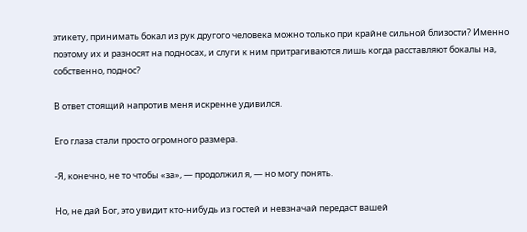этикету, принимать бокал из рук другого человека можно только при крайне сильной близости? Именно поэтому их и разносят на подносах, и слуги к ним притрагиваются лишь когда расставляют бокалы на, собственно, поднос?

В ответ стоящий напротив меня искренне удивился.

Его глаза стали просто огромного размера.

-Я, конечно, не то чтобы «за», — продолжил я, — но могу понять.

Но, не дай Бог, это увидит кто-нибудь из гостей и невзначай передаст вашей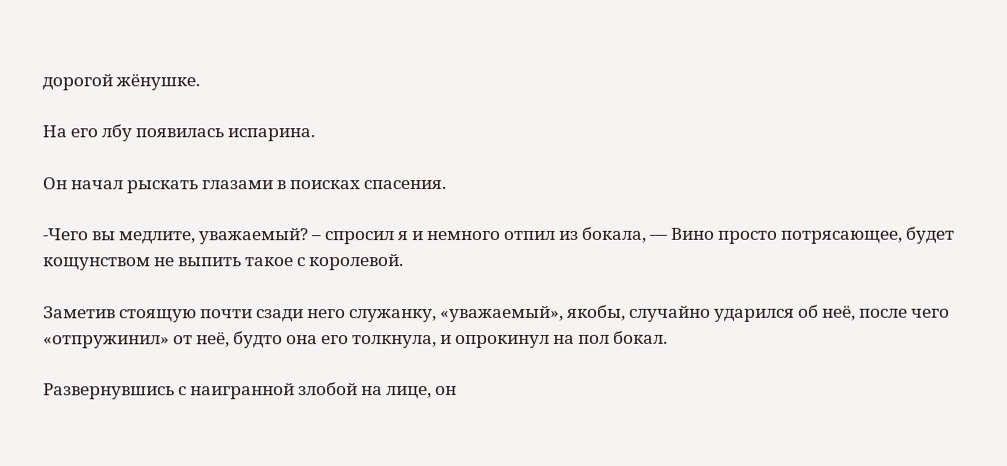дорогой жёнушке.

На его лбу появилась испарина.

Он начал рыскать глазами в поисках спасения.

-Чего вы медлите, уважаемый? – спросил я и немного отпил из бокала, — Вино просто потрясающее, будет кощунством не выпить такое с королевой.

Заметив стоящую почти сзади него служанку, «уважаемый», якобы, случайно ударился об неё, после чего «отпружинил» от неё, будто она его толкнула, и опрокинул на пол бокал.

Развернувшись с наигранной злобой на лице, он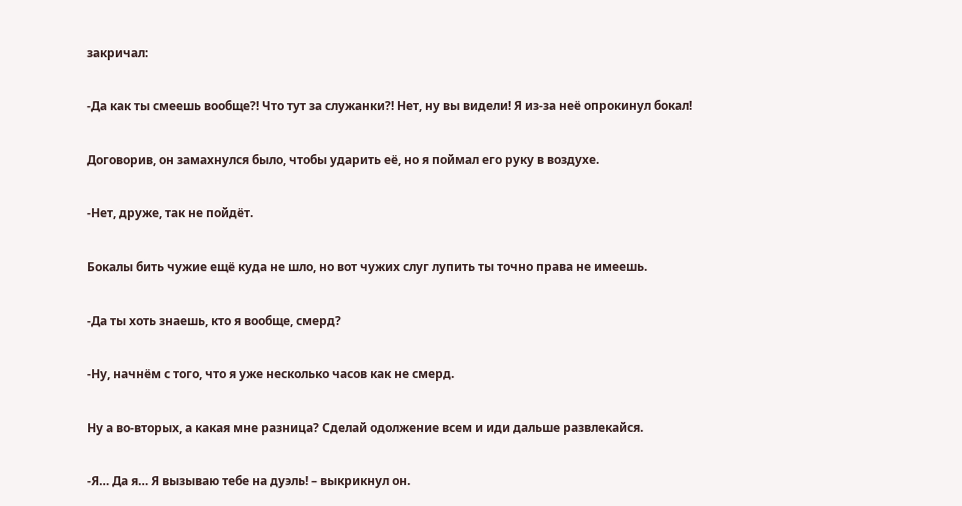закричал:

-Да как ты смеешь вообще?! Что тут за служанки?! Нет, ну вы видели! Я из-за неё опрокинул бокал!

Договорив, он замахнулся было, чтобы ударить её, но я поймал его руку в воздухе.

-Нет, друже, так не пойдёт.

Бокалы бить чужие ещё куда не шло, но вот чужих слуг лупить ты точно права не имеешь.

-Да ты хоть знаешь, кто я вообще, смерд?

-Ну, начнём с того, что я уже несколько часов как не смерд.

Ну а во-вторых, а какая мне разница? Сделай одолжение всем и иди дальше развлекайся.

-Я… Да я… Я вызываю тебе на дуэль! – выкрикнул он.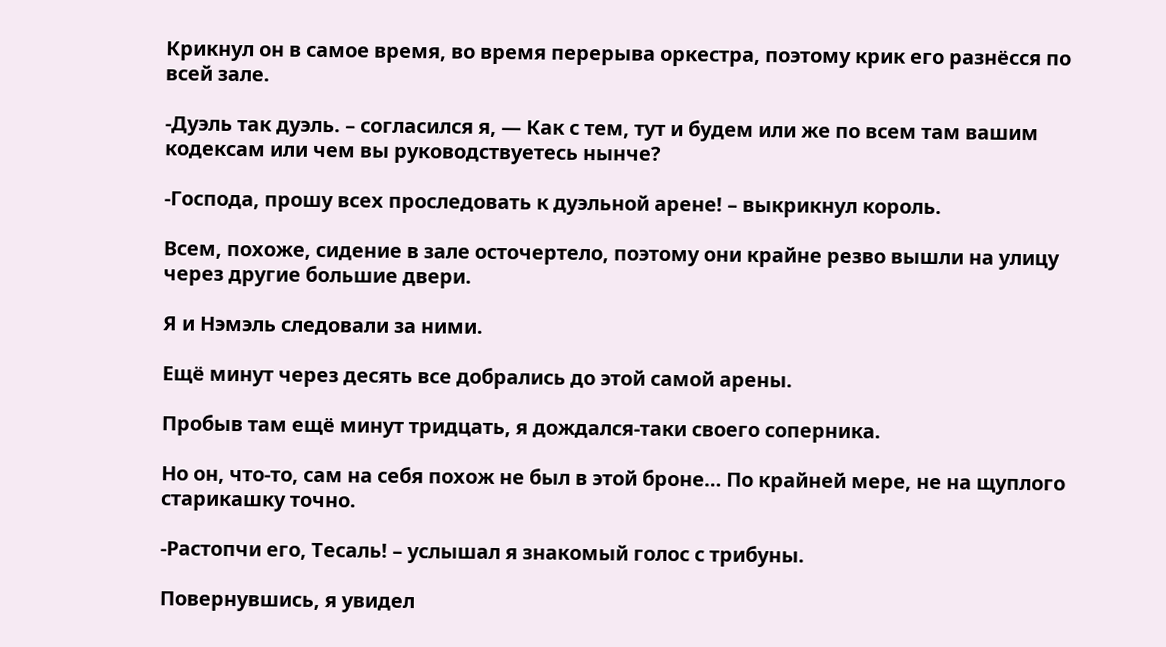Крикнул он в самое время, во время перерыва оркестра, поэтому крик его разнёсся по всей зале.

-Дуэль так дуэль. – согласился я, — Как с тем, тут и будем или же по всем там вашим кодексам или чем вы руководствуетесь нынче?

-Господа, прошу всех проследовать к дуэльной арене! – выкрикнул король.

Всем, похоже, сидение в зале осточертело, поэтому они крайне резво вышли на улицу через другие большие двери.

Я и Нэмэль следовали за ними.

Ещё минут через десять все добрались до этой самой арены.

Пробыв там ещё минут тридцать, я дождался-таки своего соперника.

Но он, что-то, сам на себя похож не был в этой броне… По крайней мере, не на щуплого старикашку точно.

-Растопчи его, Тесаль! – услышал я знакомый голос с трибуны.

Повернувшись, я увидел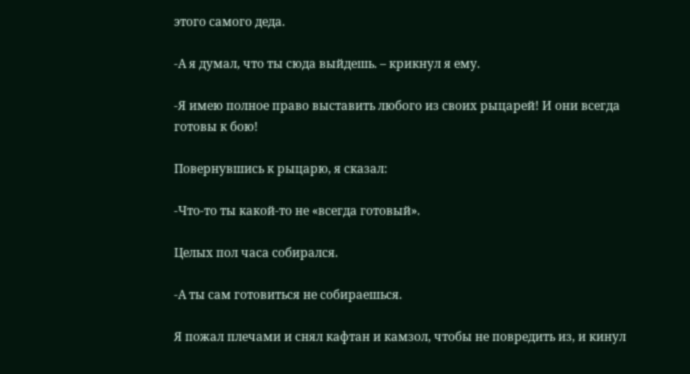этого самого деда.

-А я думал, что ты сюда выйдешь. – крикнул я ему.

-Я имею полное право выставить любого из своих рыцарей! И они всегда готовы к бою!

Повернувшись к рыцарю, я сказал:

-Что-то ты какой-то не «всегда готовый».

Целых пол часа собирался.

-А ты сам готовиться не собираешься.

Я пожал плечами и снял кафтан и камзол, чтобы не повредить из, и кинул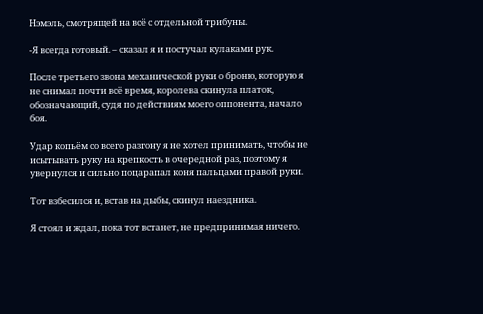Нэмэль, смотрящей на всё с отдельной трибуны.

-Я всегда готовый. – сказал я и постучал кулаками рук.

После третьего звона механической руки о броню, которую я не снимал почти всё время, королева скинула платок, обозначающий, судя по действиям моего оппонента, начало боя.

Удар копьём со всего разгону я не хотел принимать, чтобы не исытывать руку на крепкость в очередной раз, поэтому я увернулся и сильно поцарапал коня пальцами правой руки.

Тот взбесился и, встав на дыбы, скинул наездника.

Я стоял и ждал, пока тот встанет, не предпринимая ничего.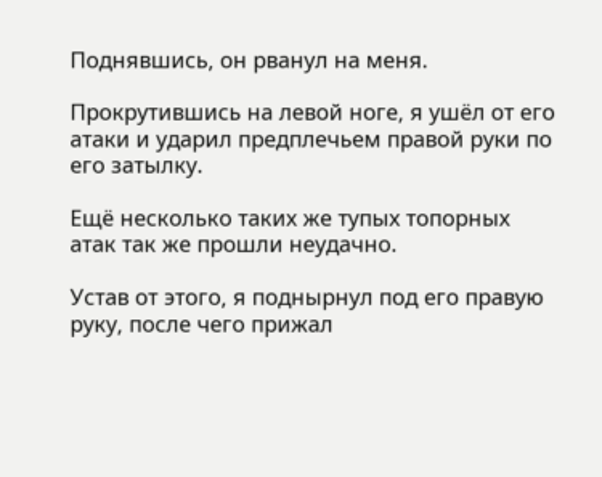Поднявшись, он рванул на меня.

Прокрутившись на левой ноге, я ушёл от его атаки и ударил предплечьем правой руки по его затылку.

Ещё несколько таких же тупых топорных атак так же прошли неудачно.

Устав от этого, я поднырнул под его правую руку, после чего прижал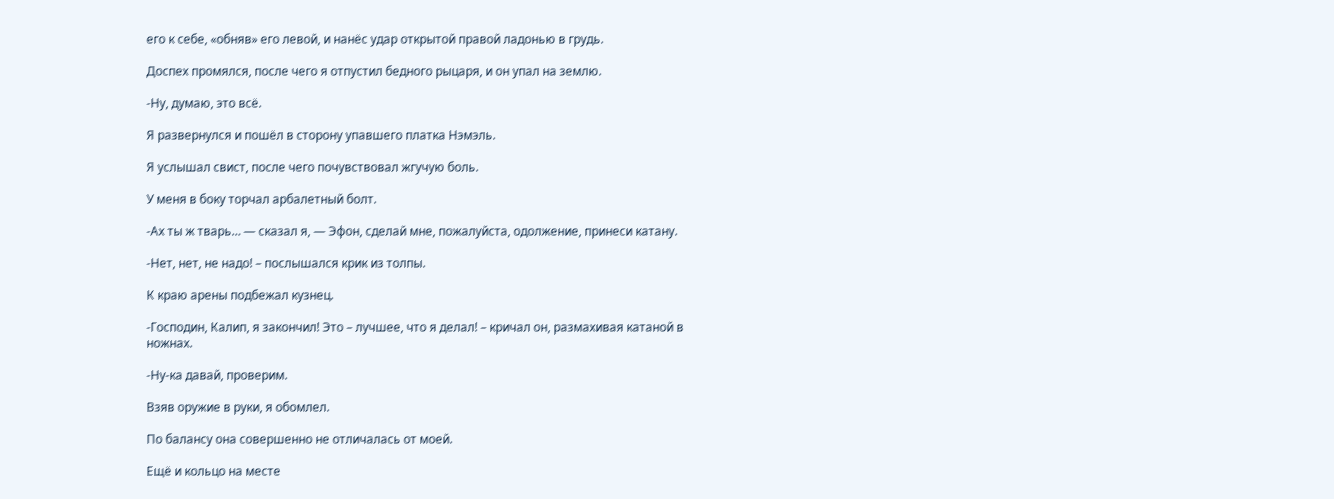его к себе, «обняв» его левой, и нанёс удар открытой правой ладонью в грудь.

Доспех промялся, после чего я отпустил бедного рыцаря, и он упал на землю.

-Ну, думаю, это всё.

Я развернулся и пошёл в сторону упавшего платка Нэмэль.

Я услышал свист, после чего почувствовал жгучую боль.

У меня в боку торчал арбалетный болт.

-Ах ты ж тварь… — сказал я, — Эфон, сделай мне, пожалуйста, одолжение, принеси катану.

-Нет, нет, не надо! – послышался крик из толпы.

К краю арены подбежал кузнец.

-Господин, Калип, я закончил! Это – лучшее, что я делал! – кричал он, размахивая катаной в ножнах.

-Ну-ка давай, проверим.

Взяв оружие в руки, я обомлел.

По балансу она совершенно не отличалась от моей.

Ещё и кольцо на месте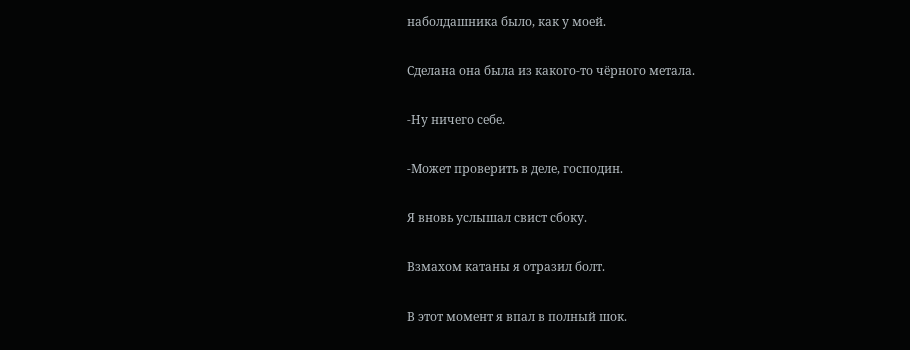наболдашника было, как у моей.

Сделана она была из какого-то чёрного метала.

-Ну ничего себе.

-Может проверить в деле, господин.

Я вновь услышал свист сбоку.

Взмахом катаны я отразил болт.

В этот момент я впал в полный шок.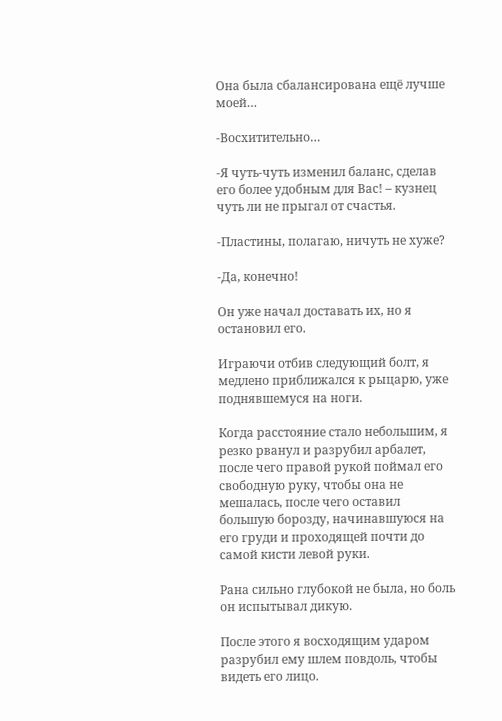Она была сбалансирована ещё лучше моей…

-Восхитительно…

-Я чуть-чуть изменил баланс, сделав его более удобным для Вас! – кузнец чуть ли не прыгал от счастья.

-Пластины, полагаю, ничуть не хуже?

-Да, конечно!

Он уже начал доставать их, но я остановил его.

Играючи отбив следующий болт, я медлено приближался к рыцарю, уже поднявшемуся на ноги.

Когда расстояние стало небольшим, я резко рванул и разрубил арбалет, после чего правой рукой поймал его свободную руку, чтобы она не мешалась, после чего оставил большую борозду, начинавшуюся на его груди и проходящей почти до самой кисти левой руки.

Рана сильно глубокой не была, но боль он испытывал дикую.

После этого я восходящим ударом разрубил ему шлем повдоль, чтобы видеть его лицо.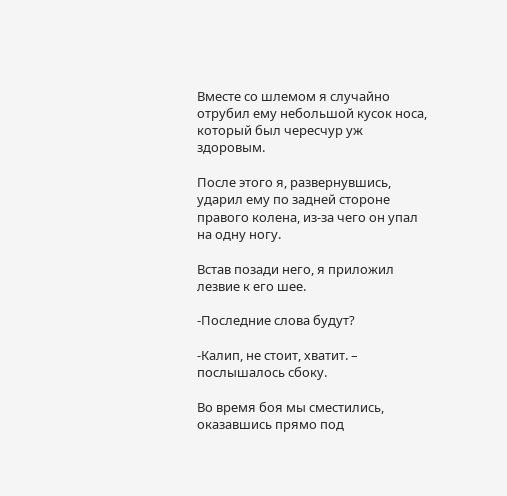Вместе со шлемом я случайно отрубил ему небольшой кусок носа, который был чересчур уж здоровым.

После этого я, развернувшись, ударил ему по задней стороне правого колена, из-за чего он упал на одну ногу.

Встав позади него, я приложил лезвие к его шее.

-Последние слова будут?

-Калип, не стоит, хватит. – послышалось сбоку.

Во время боя мы сместились, оказавшись прямо под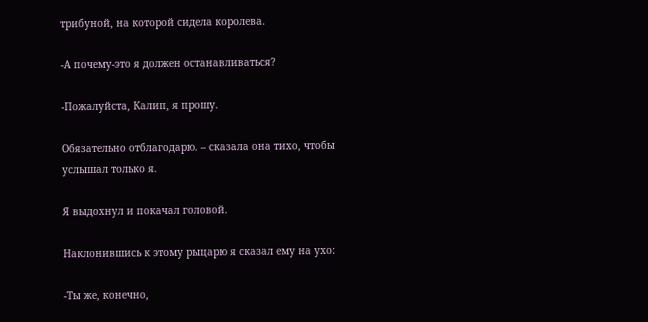трибуной, на которой сидела королева.

-А почему-это я должен останавливаться?

-Пожалуйста, Калип, я прошу.

Обязательно отблагодарю. – сказала она тихо, чтобы услышал только я.

Я выдохнул и покачал головой.

Наклонившись к этому рыцарю я сказал ему на ухо:

-Ты же, конечно,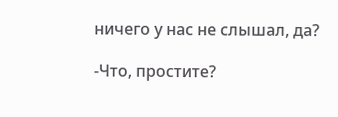ничего у нас не слышал, да?

-Что, простите?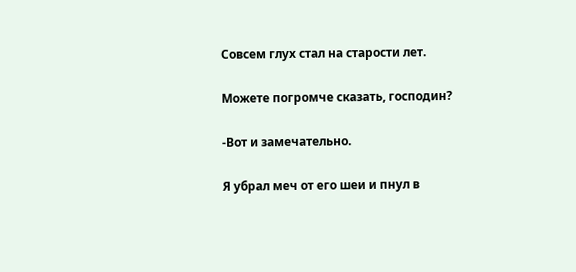Совсем глух стал на старости лет.

Можете погромче сказать, господин?

-Вот и замечательно.

Я убрал меч от его шеи и пнул в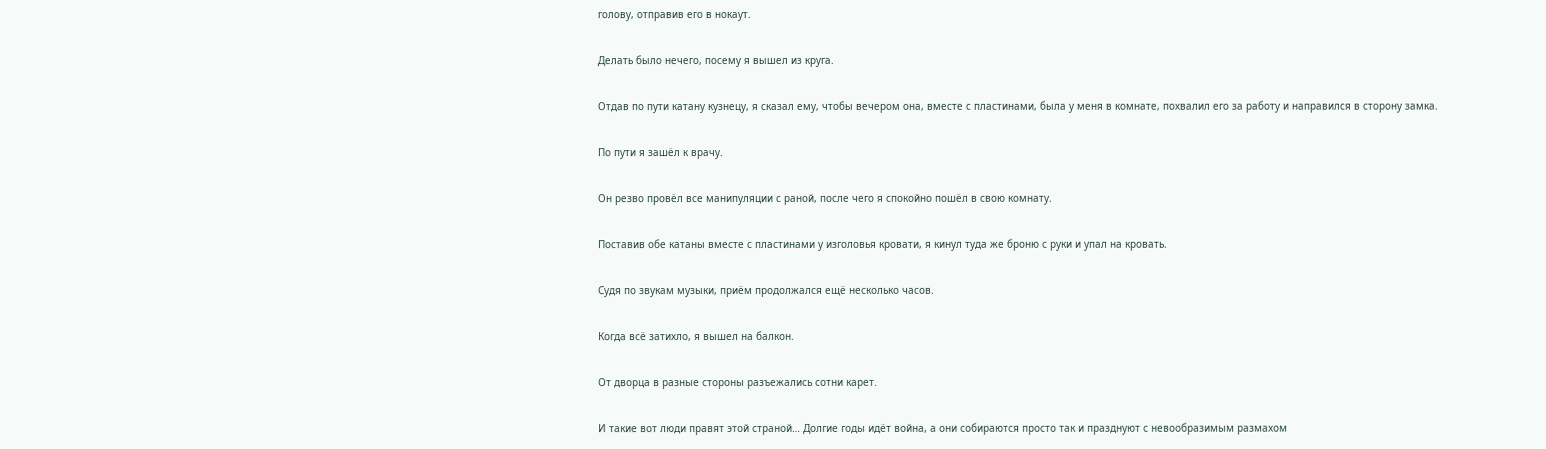голову, отправив его в нокаут.

Делать было нечего, посему я вышел из круга.

Отдав по пути катану кузнецу, я сказал ему, чтобы вечером она, вместе с пластинами, была у меня в комнате, похвалил его за работу и направился в сторону замка.

По пути я зашёл к врачу.

Он резво провёл все манипуляции с раной, после чего я спокойно пошёл в свою комнату.

Поставив обе катаны вместе с пластинами у изголовья кровати, я кинул туда же броню с руки и упал на кровать.

Судя по звукам музыки, приём продолжался ещё несколько часов.

Когда всё затихло, я вышел на балкон.

От дворца в разные стороны разъежались сотни карет.

И такие вот люди правят этой страной… Долгие годы идёт война, а они собираются просто так и празднуют с невообразимым размахом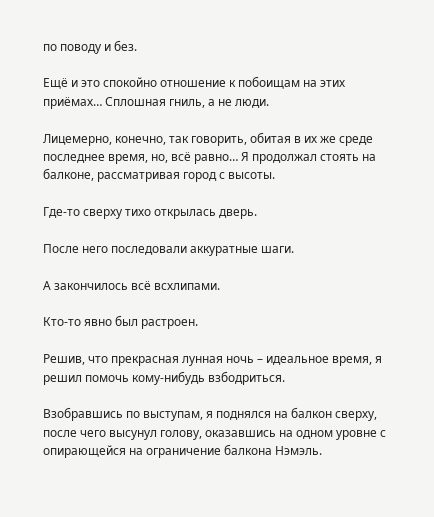по поводу и без.

Ещё и это спокойно отношение к побоищам на этих приёмах… Сплошная гниль, а не люди.

Лицемерно, конечно, так говорить, обитая в их же среде последнее время, но, всё равно… Я продолжал стоять на балконе, рассматривая город с высоты.

Где-то сверху тихо открылась дверь.

После него последовали аккуратные шаги.

А закончилось всё всхлипами.

Кто-то явно был растроен.

Решив, что прекрасная лунная ночь – идеальное время, я решил помочь кому-нибудь взбодриться.

Взобравшись по выступам, я поднялся на балкон сверху, после чего высунул голову, оказавшись на одном уровне с опирающейся на ограничение балкона Нэмэль.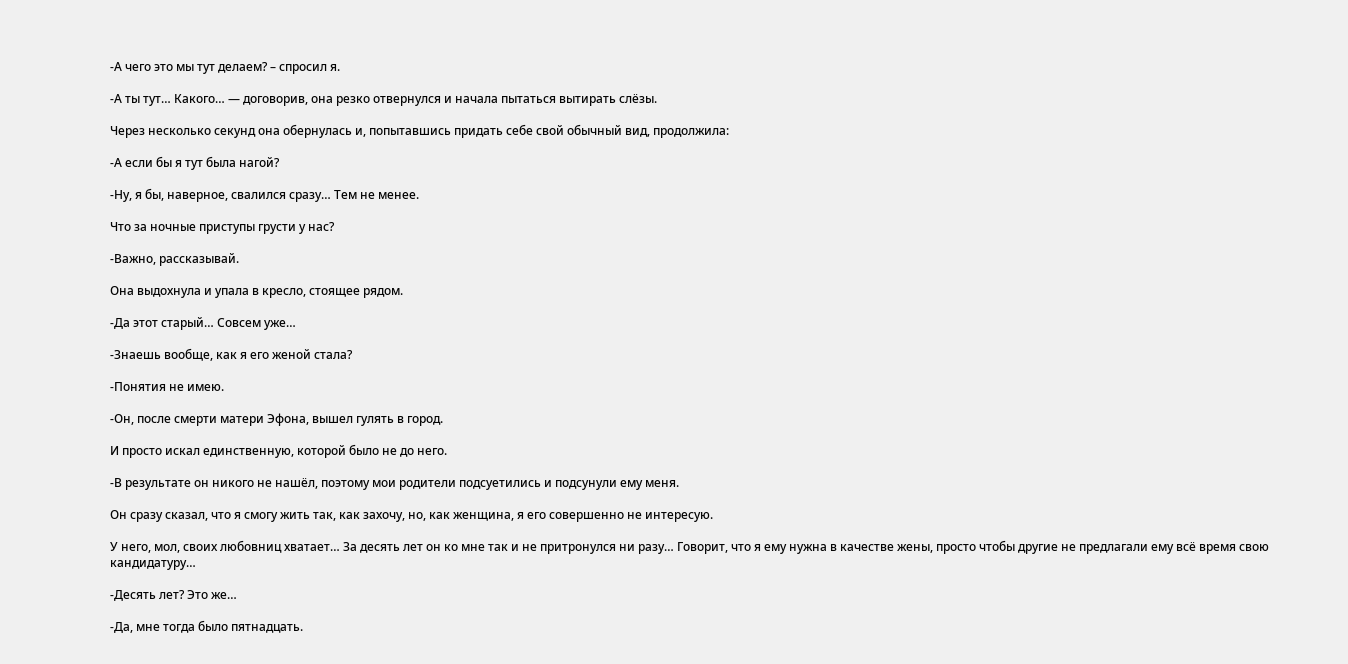-А чего это мы тут делаем? – спросил я.

-А ты тут… Какого… — договорив, она резко отвернулся и начала пытаться вытирать слёзы.

Через несколько секунд она обернулась и, попытавшись придать себе свой обычный вид, продолжила:

-А если бы я тут была нагой?

-Ну, я бы, наверное, свалился сразу… Тем не менее.

Что за ночные приступы грусти у нас?

-Важно, рассказывай.

Она выдохнула и упала в кресло, стоящее рядом.

-Да этот старый… Совсем уже…

-Знаешь вообще, как я его женой стала?

-Понятия не имею.

-Он, после смерти матери Эфона, вышел гулять в город.

И просто искал единственную, которой было не до него.

-В результате он никого не нашёл, поэтому мои родители подсуетились и подсунули ему меня.

Он сразу сказал, что я смогу жить так, как захочу, но, как женщина, я его совершенно не интересую.

У него, мол, своих любовниц хватает… За десять лет он ко мне так и не притронулся ни разу… Говорит, что я ему нужна в качестве жены, просто чтобы другие не предлагали ему всё время свою кандидатуру…

-Десять лет? Это же…

-Да, мне тогда было пятнадцать.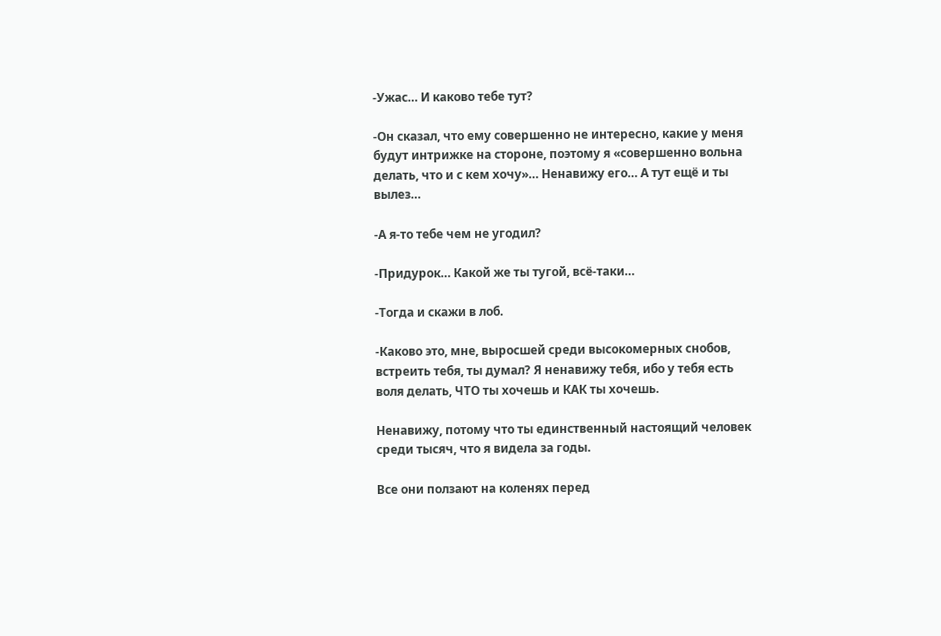-Ужас… И каково тебе тут?

-Он сказал, что ему совершенно не интересно, какие у меня будут интрижке на стороне, поэтому я «совершенно вольна делать, что и с кем хочу»… Ненавижу его… А тут ещё и ты вылез…

-А я-то тебе чем не угодил?

-Придурок… Какой же ты тугой, всё-таки…

-Тогда и скажи в лоб.

-Каково это, мне, выросшей среди высокомерных снобов, встреить тебя, ты думал? Я ненавижу тебя, ибо у тебя есть воля делать, ЧТО ты хочешь и КАК ты хочешь.

Ненавижу, потому что ты единственный настоящий человек среди тысяч, что я видела за годы.

Все они ползают на коленях перед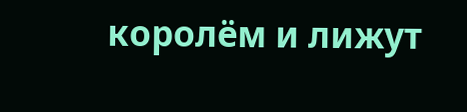королём и лижут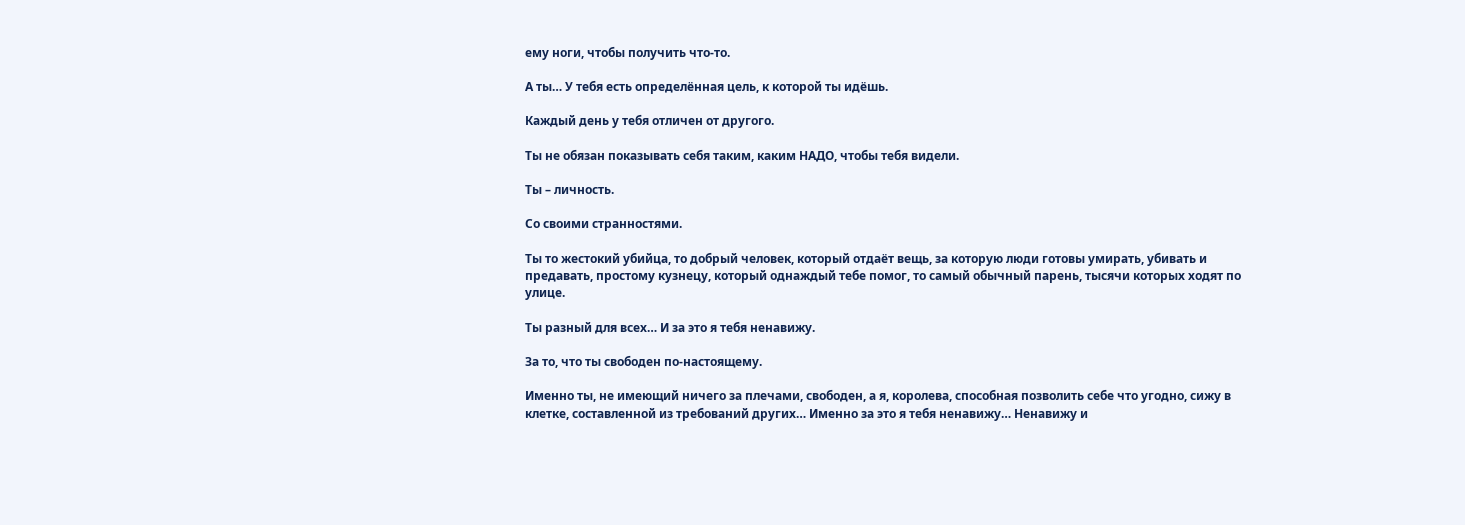ему ноги, чтобы получить что-то.

А ты… У тебя есть определённая цель, к которой ты идёшь.

Каждый день у тебя отличен от другого.

Ты не обязан показывать себя таким, каким НАДО, чтобы тебя видели.

Ты – личность.

Со своими странностями.

Ты то жестокий убийца, то добрый человек, который отдаёт вещь, за которую люди готовы умирать, убивать и предавать, простому кузнецу, который однаждый тебе помог, то самый обычный парень, тысячи которых ходят по улице.

Ты разный для всех… И за это я тебя ненавижу.

За то, что ты свободен по-настоящему.

Именно ты, не имеющий ничего за плечами, свободен, а я, королева, способная позволить себе что угодно, сижу в клетке, составленной из требований других… Именно за это я тебя ненавижу… Ненавижу и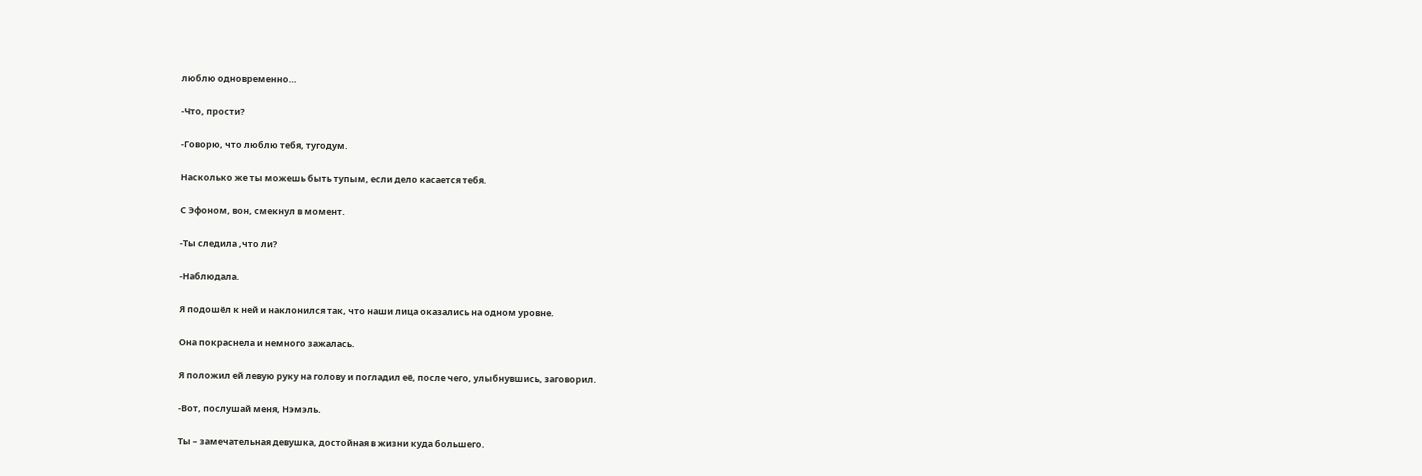люблю одновременно…

-Что, прости?

-Говорю, что люблю тебя, тугодум.

Насколько же ты можешь быть тупым, если дело касается тебя.

С Эфоном, вон, смекнул в момент.

-Ты следила ,что ли?

-Наблюдала.

Я подошёл к ней и наклонился так, что наши лица оказались на одном уровне.

Она покраснела и немного зажалась.

Я положил ей левую руку на голову и погладил её, после чего, улыбнувшись, заговорил.

-Вот, послушай меня, Нэмэль.

Ты – замечательная девушка, достойная в жизни куда большего.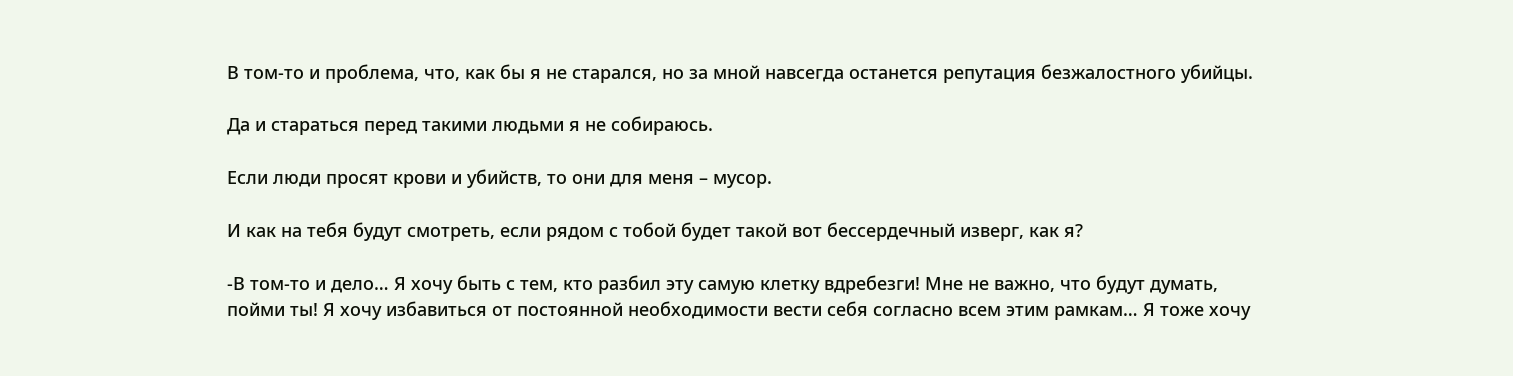В том-то и проблема, что, как бы я не старался, но за мной навсегда останется репутация безжалостного убийцы.

Да и стараться перед такими людьми я не собираюсь.

Если люди просят крови и убийств, то они для меня – мусор.

И как на тебя будут смотреть, если рядом с тобой будет такой вот бессердечный изверг, как я?

-В том-то и дело… Я хочу быть с тем, кто разбил эту самую клетку вдребезги! Мне не важно, что будут думать, пойми ты! Я хочу избавиться от постоянной необходимости вести себя согласно всем этим рамкам… Я тоже хочу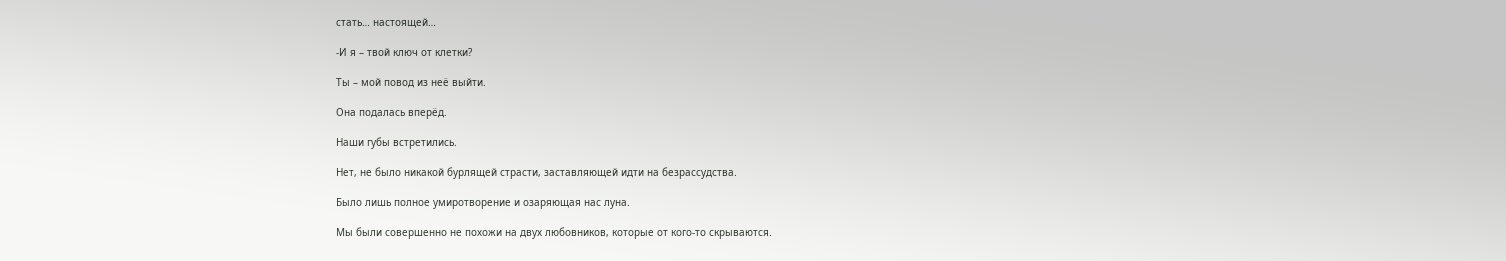стать… настоящей…

-И я – твой ключ от клетки?

Ты – мой повод из неё выйти.

Она подалась вперёд.

Наши губы встретились.

Нет, не было никакой бурлящей страсти, заставляющей идти на безрассудства.

Было лишь полное умиротворение и озаряющая нас луна.

Мы были совершенно не похожи на двух любовников, которые от кого-то скрываются.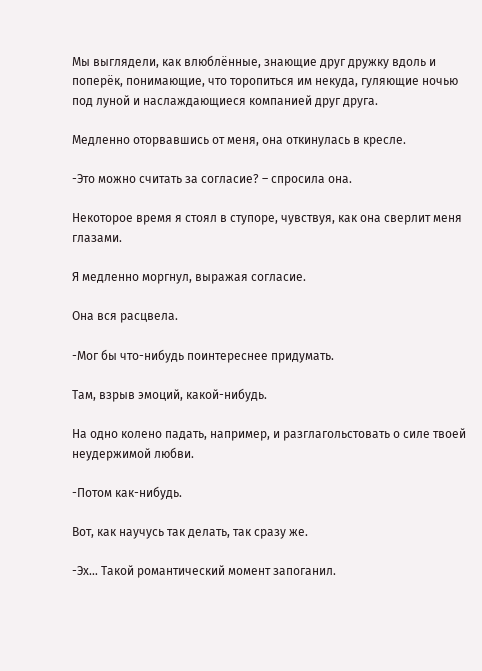Мы выглядели, как влюблённые, знающие друг дружку вдоль и поперёк, понимающие, что торопиться им некуда, гуляющие ночью под луной и наслаждающиеся компанией друг друга.

Медленно оторвавшись от меня, она откинулась в кресле.

-Это можно считать за согласие? – спросила она.

Некоторое время я стоял в ступоре, чувствуя, как она сверлит меня глазами.

Я медленно моргнул, выражая согласие.

Она вся расцвела.

-Мог бы что-нибудь поинтереснее придумать.

Там, взрыв эмоций, какой-нибудь.

На одно колено падать, например, и разглагольстовать о силе твоей неудержимой любви.

-Потом как-нибудь.

Вот, как научусь так делать, так сразу же.

-Эх… Такой романтический момент запоганил.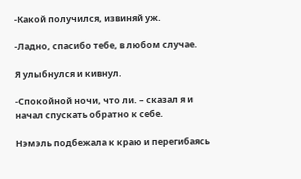-Какой получился, извиняй уж.

-Ладно, спасибо тебе, в любом случае.

Я улыбнулся и кивнул.

-Спокойной ночи, что ли. – сказал я и начал спускать обратно к себе.

Нэмэль подбежала к краю и перегибаясь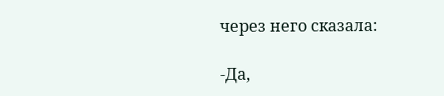через него сказала:

-Да,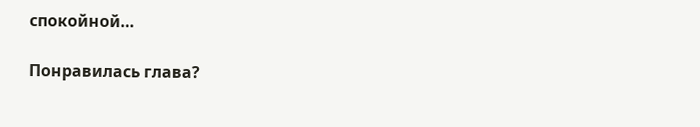спокойной…

Понравилась глава?